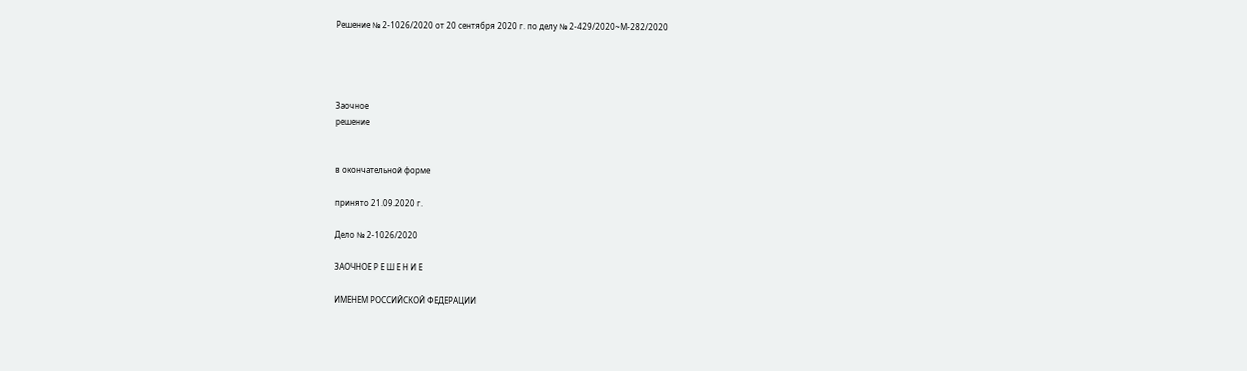Решение № 2-1026/2020 от 20 сентября 2020 г. по делу № 2-429/2020~М-282/2020




Заочное
решение


в окончательной форме

принято 21.09.2020 г.

Дело № 2-1026/2020

ЗАОЧНОЕ Р Е Ш Е Н И Е

ИМЕНЕМ РОССИЙСКОЙ ФЕДЕРАЦИИ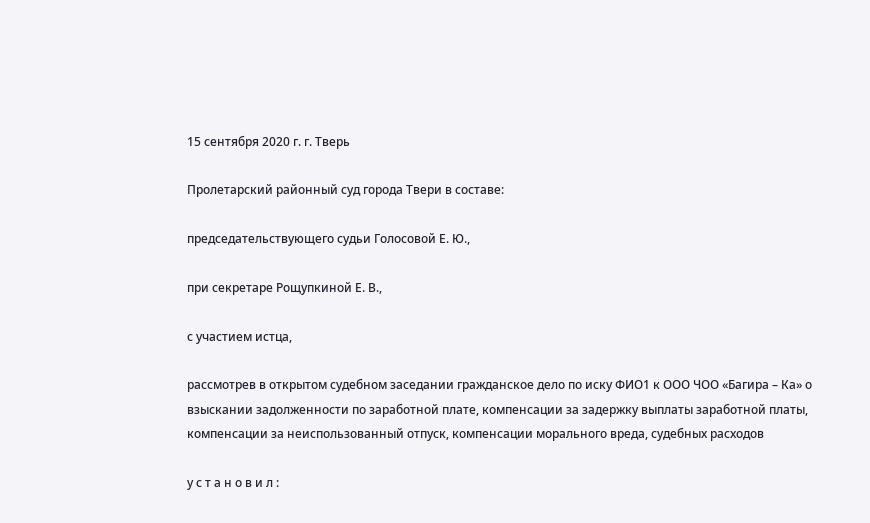15 сентября 2020 г. г. Тверь

Пролетарский районный суд города Твери в составе:

председательствующего судьи Голосовой Е. Ю.,

при секретаре Рощупкиной Е. В.,

с участием истца,

рассмотрев в открытом судебном заседании гражданское дело по иску ФИО1 к ООО ЧОО «Багира – Ка» о взыскании задолженности по заработной плате, компенсации за задержку выплаты заработной платы, компенсации за неиспользованный отпуск, компенсации морального вреда, судебных расходов

у с т а н о в и л :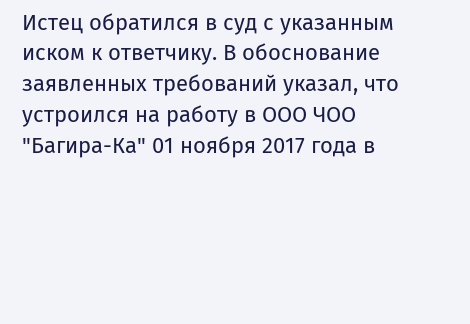Истец обратился в суд с указанным иском к ответчику. В обоснование заявленных требований указал, что устроился на работу в ООО ЧОО "Багира-Ка" 01 ноября 2017 года в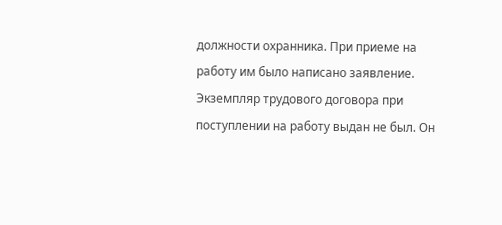должности охранника. При приеме на работу им было написано заявление. Экземпляр трудового договора при поступлении на работу выдан не был. Он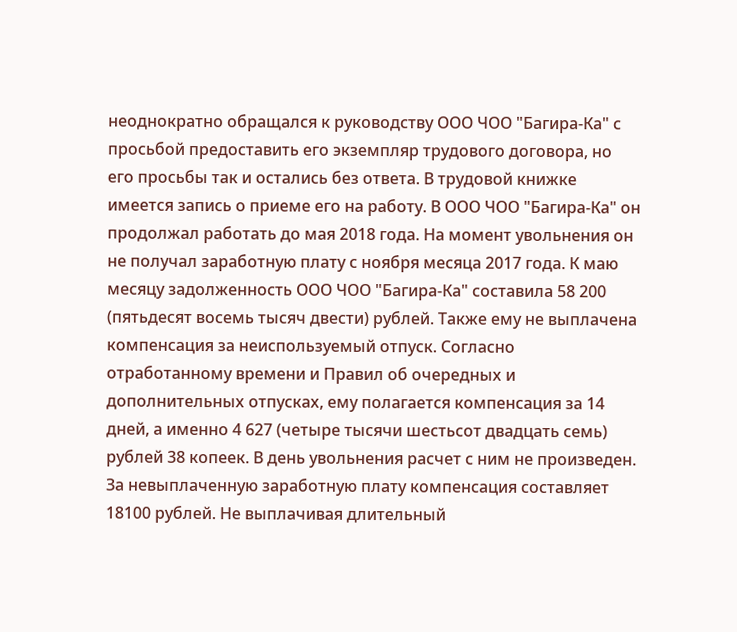неоднократно обращался к руководству ООО ЧОО "Багира-Ка" с просьбой предоставить его экземпляр трудового договора, но его просьбы так и остались без ответа. В трудовой книжке имеется запись о приеме его на работу. В ООО ЧОО "Багира-Ка" он продолжал работать до мая 2018 года. На момент увольнения он не получал заработную плату с ноября месяца 2017 года. К маю месяцу задолженность ООО ЧОО "Багира-Ка" составила 58 200 (пятьдесят восемь тысяч двести) рублей. Также ему не выплачена компенсация за неиспользуемый отпуск. Согласно отработанному времени и Правил об очередных и дополнительных отпусках, ему полагается компенсация за 14 дней, а именно 4 627 (четыре тысячи шестьсот двадцать семь) рублей 38 копеек. В день увольнения расчет с ним не произведен. За невыплаченную заработную плату компенсация составляет 18100 рублей. Не выплачивая длительный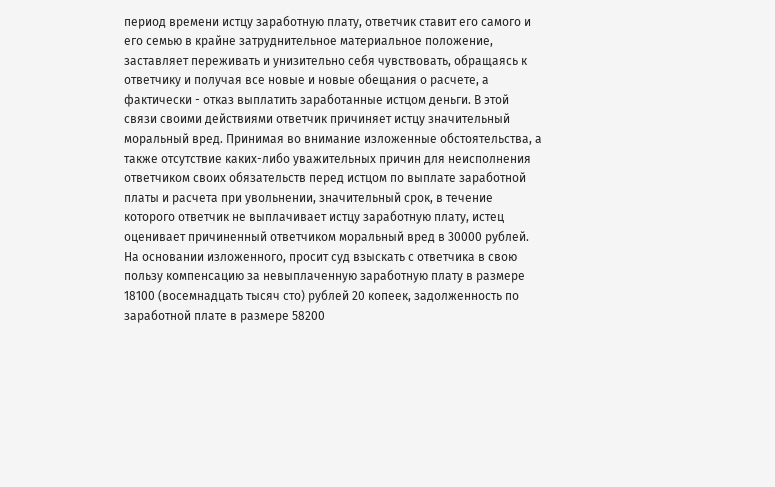период времени истцу заработную плату, ответчик ставит его самого и его семью в крайне затруднительное материальное положение, заставляет переживать и унизительно себя чувствовать, обращаясь к ответчику и получая все новые и новые обещания о расчете, а фактически - отказ выплатить заработанные истцом деньги. В этой связи своими действиями ответчик причиняет истцу значительный моральный вред. Принимая во внимание изложенные обстоятельства, а также отсутствие каких-либо уважительных причин для неисполнения ответчиком своих обязательств перед истцом по выплате заработной платы и расчета при увольнении, значительный срок, в течение которого ответчик не выплачивает истцу заработную плату, истец оценивает причиненный ответчиком моральный вред в 30000 рублей. На основании изложенного, просит суд взыскать с ответчика в свою пользу компенсацию за невыплаченную заработную плату в размере 18100 (восемнадцать тысяч сто) рублей 20 копеек, задолженность по заработной плате в размере 58200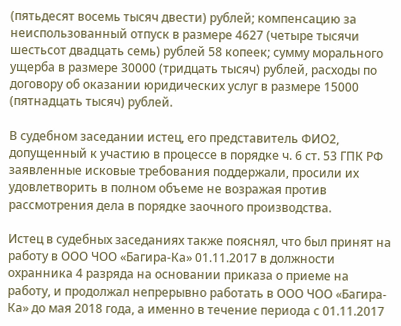(пятьдесят восемь тысяч двести) рублей; компенсацию за неиспользованный отпуск в размере 4627 (четыре тысячи шестьсот двадцать семь) рублей 58 копеек; сумму морального ущерба в размере 30000 (тридцать тысяч) рублей, расходы по договору об оказании юридических услуг в размере 15000 (пятнадцать тысяч) рублей.

В судебном заседании истец, его представитель ФИО2, допущенный к участию в процессе в порядке ч. 6 ст. 53 ГПК РФ заявленные исковые требования поддержали, просили их удовлетворить в полном объеме не возражая против рассмотрения дела в порядке заочного производства.

Истец в судебных заседаниях также пояснял, что был принят на работу в ООО ЧОО «Багира-Ка» 01.11.2017 в должности охранника 4 разряда на основании приказа о приеме на работу, и продолжал непрерывно работать в ООО ЧОО «Багира-Ка» до мая 2018 года, а именно в течение периода с 01.11.2017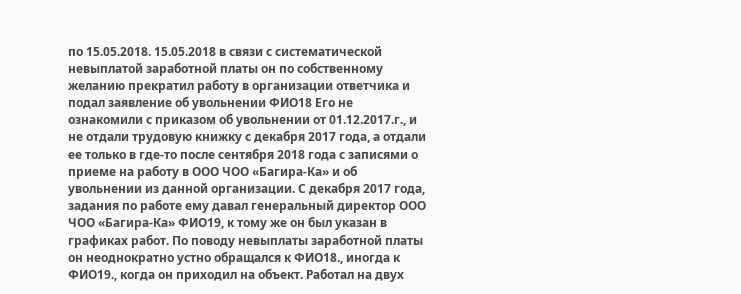по 15.05.2018. 15.05.2018 в связи с систематической невыплатой заработной платы он по собственному желанию прекратил работу в организации ответчика и подал заявление об увольнении ФИО18 Его не ознакомили с приказом об увольнении от 01.12.2017.г., и не отдали трудовую книжку с декабря 2017 года, а отдали ее только в где-то после сентября 2018 года с записями о приеме на работу в ООО ЧОО «Багира-Ка» и об увольнении из данной организации. С декабря 2017 года, задания по работе ему давал генеральный директор ООО ЧОО «Багира-Ка» ФИО19, к тому же он был указан в графиках работ. По поводу невыплаты заработной платы он неоднократно устно обращался к ФИО18., иногда к ФИО19., когда он приходил на объект. Работал на двух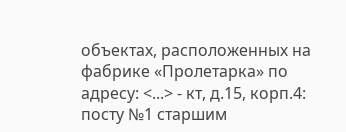объектах, расположенных на фабрике «Пролетарка» по адресу: <...> - кт, д.15, корп.4: посту №1 старшим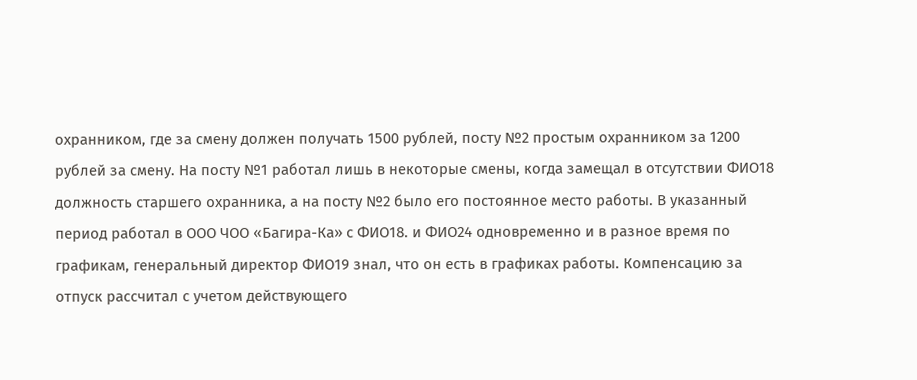охранником, где за смену должен получать 1500 рублей, посту №2 простым охранником за 1200 рублей за смену. На посту №1 работал лишь в некоторые смены, когда замещал в отсутствии ФИО18 должность старшего охранника, а на посту №2 было его постоянное место работы. В указанный период работал в ООО ЧОО «Багира-Ка» с ФИО18. и ФИО24 одновременно и в разное время по графикам, генеральный директор ФИО19 знал, что он есть в графиках работы. Компенсацию за отпуск рассчитал с учетом действующего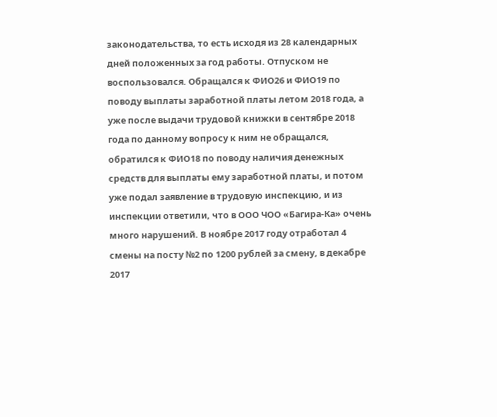законодательства, то есть исходя из 28 календарных дней положенных за год работы. Отпуском не воспользовался. Обращался к ФИО26 и ФИО19 по поводу выплаты заработной платы летом 2018 года, а уже после выдачи трудовой книжки в сентябре 2018 года по данному вопросу к ним не обращался, обратился к ФИО18 по поводу наличия денежных средств для выплаты ему заработной платы, и потом уже подал заявление в трудовую инспекцию, и из инспекции ответили, что в ООО ЧОО «Багира-Ка» очень много нарушений. В ноябре 2017 году отработал 4 смены на посту №2 по 1200 рублей за смену, в декабре 2017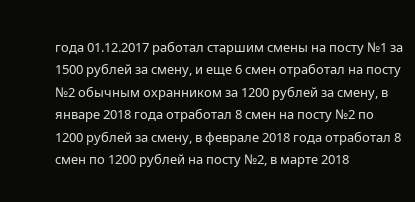года 01.12.2017 работал старшим смены на посту №1 за 1500 рублей за смену, и еще 6 смен отработал на посту №2 обычным охранником за 1200 рублей за смену, в январе 2018 года отработал 8 смен на посту №2 по 1200 рублей за смену, в феврале 2018 года отработал 8 смен по 1200 рублей на посту №2, в марте 2018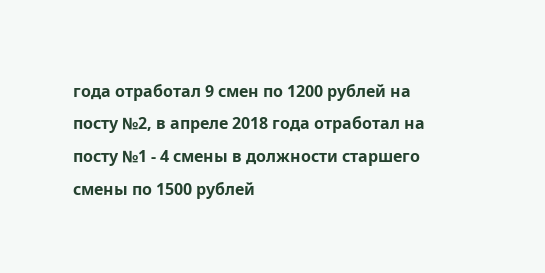года отработал 9 смен по 1200 рублей на посту №2, в апреле 2018 года отработал на посту №1 - 4 смены в должности старшего смены по 1500 рублей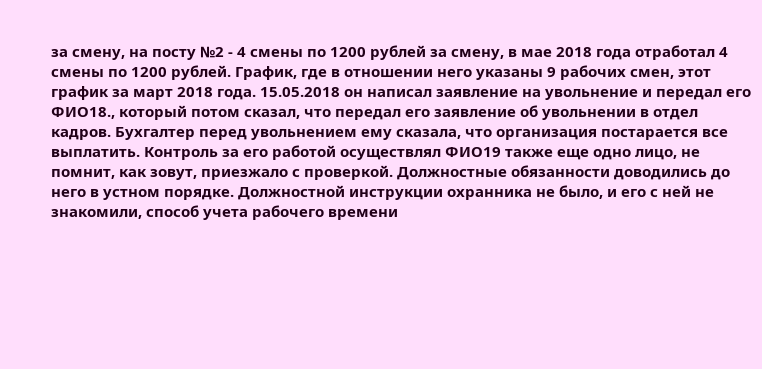за смену, на посту №2 - 4 смены по 1200 рублей за смену, в мае 2018 года отработал 4 смены по 1200 рублей. График, где в отношении него указаны 9 рабочих смен, этот график за март 2018 года. 15.05.2018 он написал заявление на увольнение и передал его ФИО18., который потом сказал, что передал его заявление об увольнении в отдел кадров. Бухгалтер перед увольнением ему сказала, что организация постарается все выплатить. Контроль за его работой осуществлял ФИО19 также еще одно лицо, не помнит, как зовут, приезжало с проверкой. Должностные обязанности доводились до него в устном порядке. Должностной инструкции охранника не было, и его с ней не знакомили, способ учета рабочего времени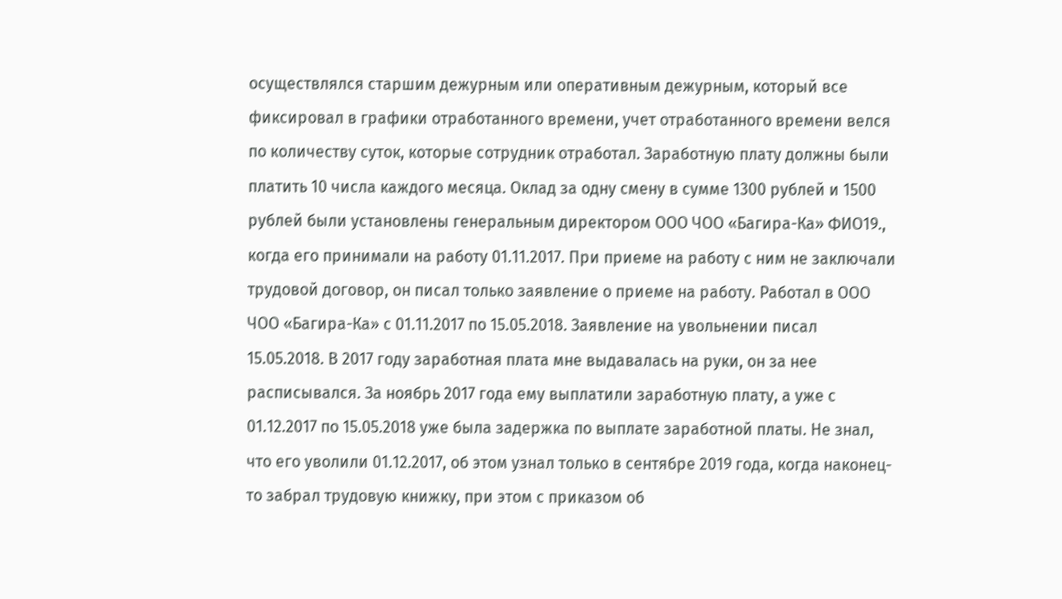осуществлялся старшим дежурным или оперативным дежурным, который все фиксировал в графики отработанного времени, учет отработанного времени велся по количеству суток, которые сотрудник отработал. Заработную плату должны были платить 10 числа каждого месяца. Оклад за одну смену в сумме 1300 рублей и 1500 рублей были установлены генеральным директором ООО ЧОО «Багира-Ка» ФИО19., когда его принимали на работу 01.11.2017. При приеме на работу с ним не заключали трудовой договор, он писал только заявление о приеме на работу. Работал в ООО ЧОО «Багира-Ка» с 01.11.2017 по 15.05.2018. Заявление на увольнении писал 15.05.2018. В 2017 году заработная плата мне выдавалась на руки, он за нее расписывался. За ноябрь 2017 года ему выплатили заработную плату, а уже с 01.12.2017 по 15.05.2018 уже была задержка по выплате заработной платы. Не знал, что его уволили 01.12.2017, об этом узнал только в сентябре 2019 года, когда наконец-то забрал трудовую книжку, при этом с приказом об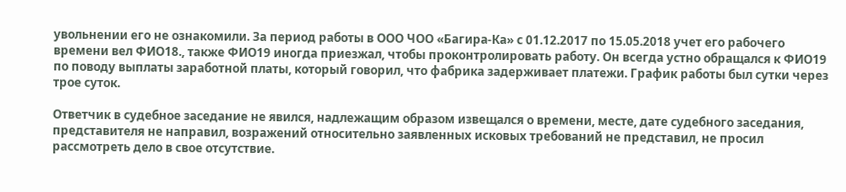увольнении его не ознакомили. За период работы в ООО ЧОО «Багира-Ка» с 01.12.2017 по 15.05.2018 учет его рабочего времени вел ФИО18., также ФИО19 иногда приезжал, чтобы проконтролировать работу. Он всегда устно обращался к ФИО19 по поводу выплаты заработной платы, который говорил, что фабрика задерживает платежи. График работы был сутки через трое суток.

Ответчик в судебное заседание не явился, надлежащим образом извещался о времени, месте, дате судебного заседания, представителя не направил, возражений относительно заявленных исковых требований не представил, не просил рассмотреть дело в свое отсутствие.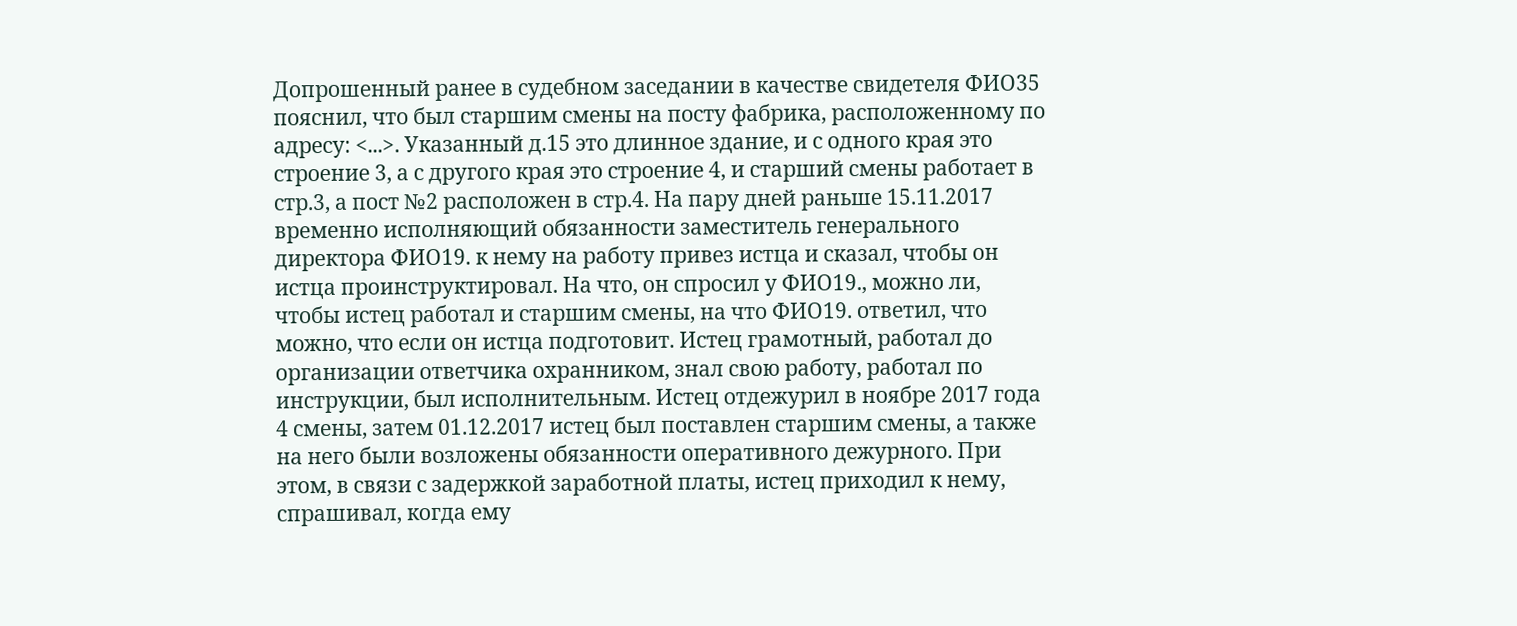Допрошенный ранее в судебном заседании в качестве свидетеля ФИО35 пояснил, что был старшим смены на посту фабрика, расположенному по адресу: <...>. Указанный д.15 это длинное здание, и с одного края это строение 3, а с другого края это строение 4, и старший смены работает в стр.3, а пост №2 расположен в стр.4. На пару дней раньше 15.11.2017 временно исполняющий обязанности заместитель генерального директора ФИО19. к нему на работу привез истца и сказал, чтобы он истца проинструктировал. На что, он спросил у ФИО19., можно ли, чтобы истец работал и старшим смены, на что ФИО19. ответил, что можно, что если он истца подготовит. Истец грамотный, работал до организации ответчика охранником, знал свою работу, работал по инструкции, был исполнительным. Истец отдежурил в ноябре 2017 года 4 смены, затем 01.12.2017 истец был поставлен старшим смены, а также на него были возложены обязанности оперативного дежурного. При этом, в связи с задержкой заработной платы, истец приходил к нему, спрашивал, когда ему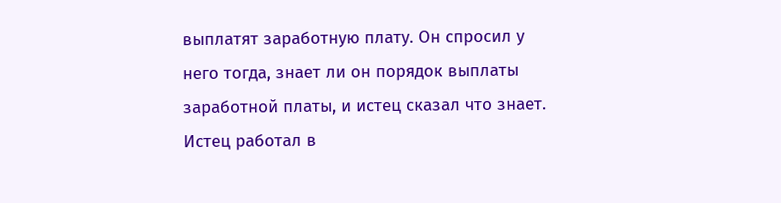выплатят заработную плату. Он спросил у него тогда, знает ли он порядок выплаты заработной платы, и истец сказал что знает. Истец работал в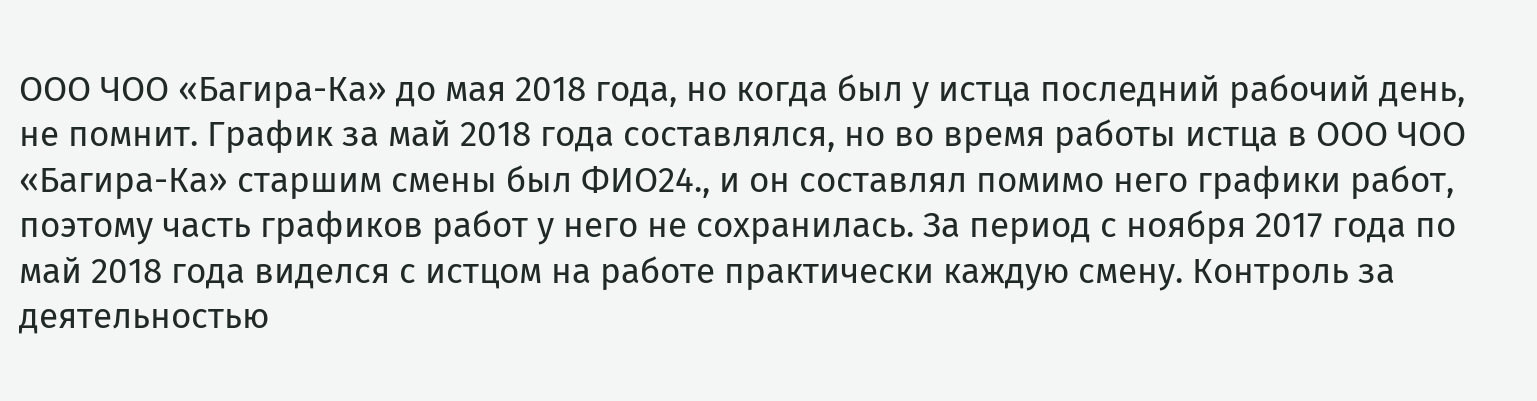ООО ЧОО «Багира-Ка» до мая 2018 года, но когда был у истца последний рабочий день, не помнит. График за май 2018 года составлялся, но во время работы истца в ООО ЧОО «Багира-Ка» старшим смены был ФИО24., и он составлял помимо него графики работ, поэтому часть графиков работ у него не сохранилась. За период с ноября 2017 года по май 2018 года виделся с истцом на работе практически каждую смену. Контроль за деятельностью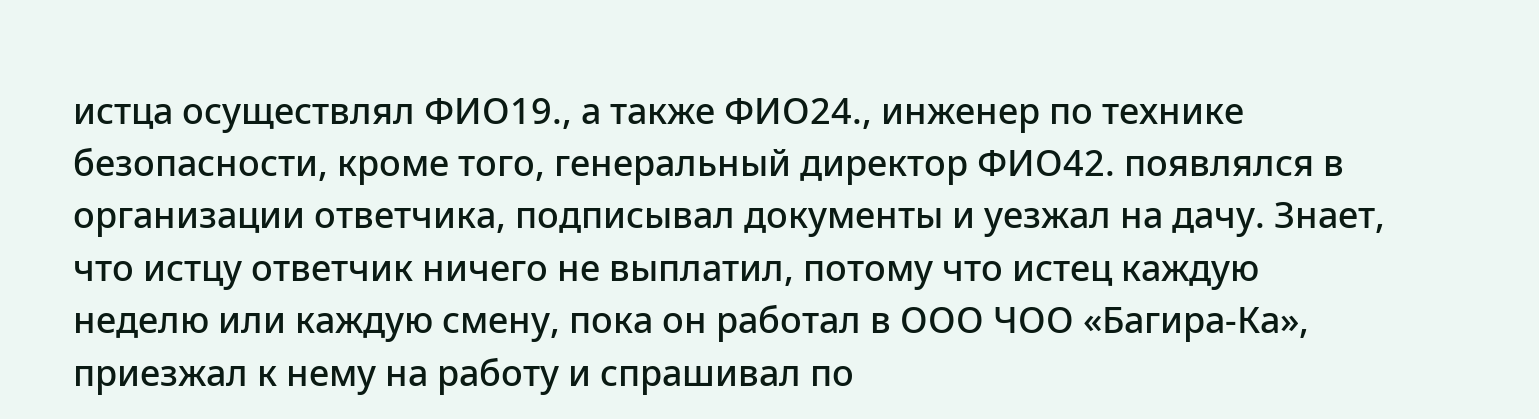истца осуществлял ФИО19., а также ФИО24., инженер по технике безопасности, кроме того, генеральный директор ФИО42. появлялся в организации ответчика, подписывал документы и уезжал на дачу. Знает, что истцу ответчик ничего не выплатил, потому что истец каждую неделю или каждую смену, пока он работал в ООО ЧОО «Багира-Ка», приезжал к нему на работу и спрашивал по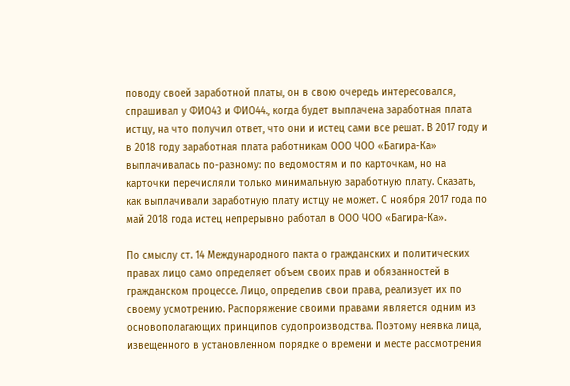поводу своей заработной платы, он в свою очередь интересовался, спрашивал у ФИО43 и ФИО44., когда будет выплачена заработная плата истцу, на что получил ответ, что они и истец сами все решат. В 2017 году и в 2018 году заработная плата работникам ООО ЧОО «Багира-Ка» выплачивалась по-разному: по ведомостям и по карточкам, но на карточки перечисляли только минимальную заработную плату. Сказать, как выплачивали заработную плату истцу не может. С ноября 2017 года по май 2018 года истец непрерывно работал в ООО ЧОО «Багира-Ка».

По смыслу ст. 14 Международного пакта о гражданских и политических правах лицо само определяет объем своих прав и обязанностей в гражданском процессе. Лицо, определив свои права, реализует их по своему усмотрению. Распоряжение своими правами является одним из основополагающих принципов судопроизводства. Поэтому неявка лица, извещенного в установленном порядке о времени и месте рассмотрения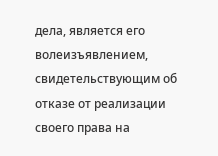дела, является его волеизъявлением, свидетельствующим об отказе от реализации своего права на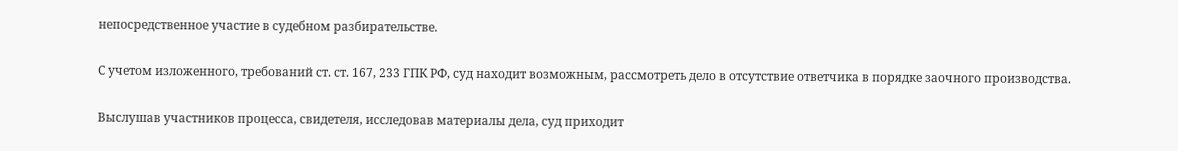непосредственное участие в судебном разбирательстве.

С учетом изложенного, требований ст. ст. 167, 233 ГПК РФ, суд находит возможным, рассмотреть дело в отсутствие ответчика в порядке заочного производства.

Выслушав участников процесса, свидетеля, исследовав материалы дела, суд приходит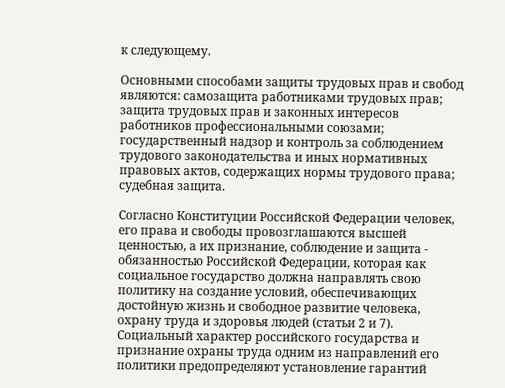к следующему.

Основными способами защиты трудовых прав и свобод являются: самозащита работниками трудовых прав; защита трудовых прав и законных интересов работников профессиональными союзами; государственный надзор и контроль за соблюдением трудового законодательства и иных нормативных правовых актов, содержащих нормы трудового права; судебная защита.

Согласно Конституции Российской Федерации человек, его права и свободы провозглашаются высшей ценностью, а их признание, соблюдение и защита - обязанностью Российской Федерации, которая как социальное государство должна направлять свою политику на создание условий, обеспечивающих достойную жизнь и свободное развитие человека, охрану труда и здоровья людей (статьи 2 и 7). Социальный характер российского государства и признание охраны труда одним из направлений его политики предопределяют установление гарантий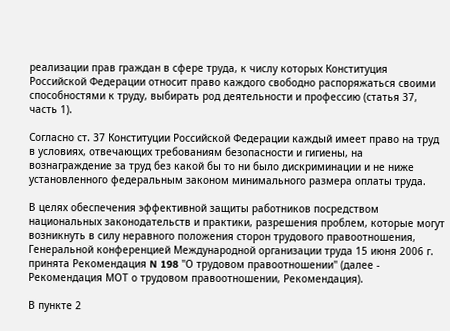реализации прав граждан в сфере труда, к числу которых Конституция Российской Федерации относит право каждого свободно распоряжаться своими способностями к труду, выбирать род деятельности и профессию (статья 37, часть 1).

Согласно ст. 37 Конституции Российской Федерации каждый имеет право на труд в условиях, отвечающих требованиям безопасности и гигиены, на вознаграждение за труд без какой бы то ни было дискриминации и не ниже установленного федеральным законом минимального размера оплаты труда.

В целях обеспечения эффективной защиты работников посредством национальных законодательств и практики, разрешения проблем, которые могут возникнуть в силу неравного положения сторон трудового правоотношения, Генеральной конференцией Международной организации труда 15 июня 2006 г. принята Рекомендация N 198 "О трудовом правоотношении" (далее - Рекомендация МОТ о трудовом правоотношении, Рекомендация).

В пункте 2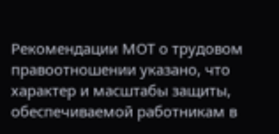Рекомендации МОТ о трудовом правоотношении указано, что характер и масштабы защиты, обеспечиваемой работникам в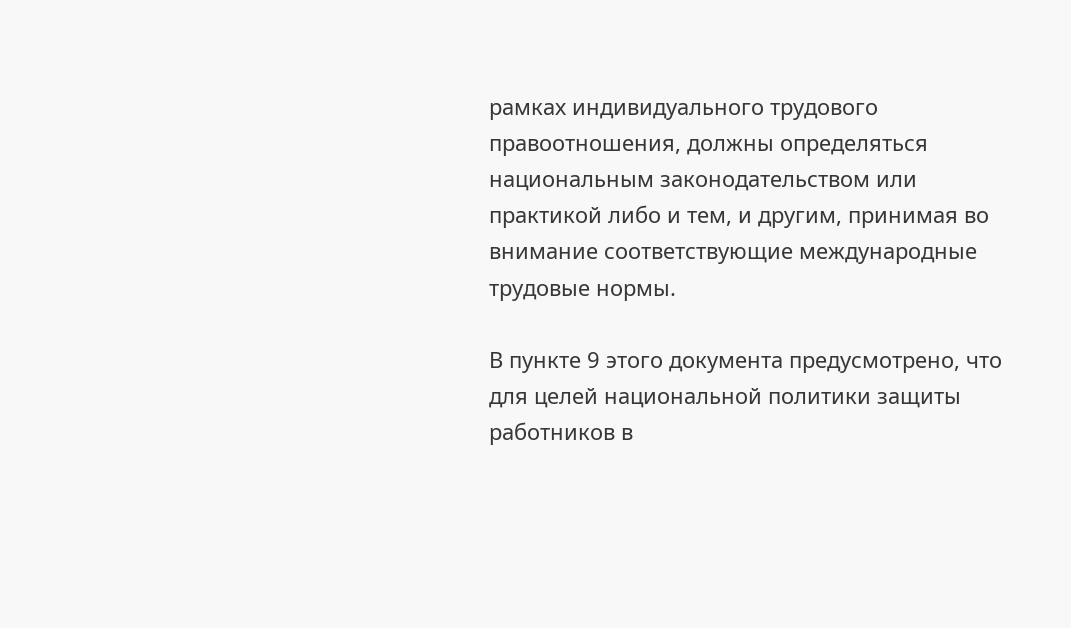рамках индивидуального трудового правоотношения, должны определяться национальным законодательством или практикой либо и тем, и другим, принимая во внимание соответствующие международные трудовые нормы.

В пункте 9 этого документа предусмотрено, что для целей национальной политики защиты работников в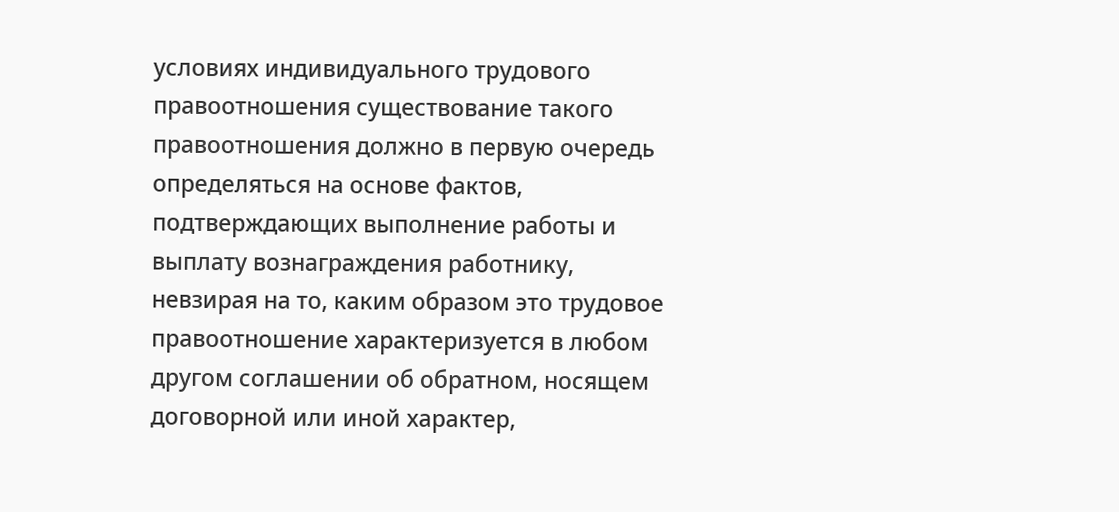условиях индивидуального трудового правоотношения существование такого правоотношения должно в первую очередь определяться на основе фактов, подтверждающих выполнение работы и выплату вознаграждения работнику, невзирая на то, каким образом это трудовое правоотношение характеризуется в любом другом соглашении об обратном, носящем договорной или иной характер,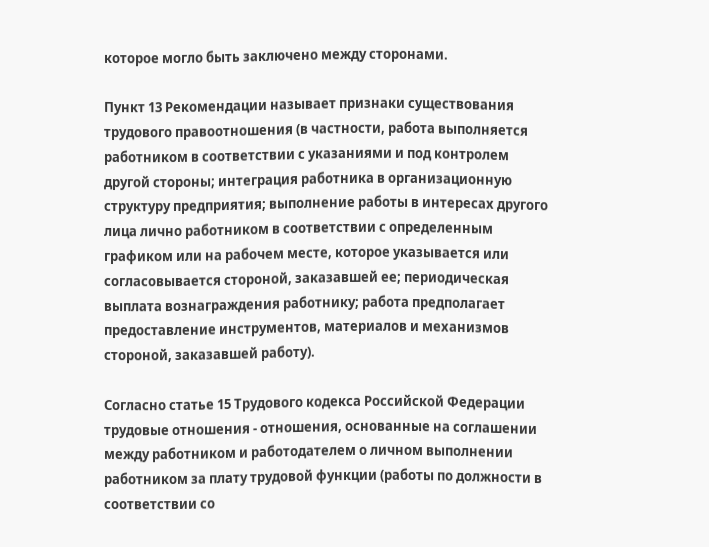которое могло быть заключено между сторонами.

Пункт 13 Рекомендации называет признаки существования трудового правоотношения (в частности, работа выполняется работником в соответствии с указаниями и под контролем другой стороны; интеграция работника в организационную структуру предприятия; выполнение работы в интересах другого лица лично работником в соответствии с определенным графиком или на рабочем месте, которое указывается или согласовывается стороной, заказавшей ее; периодическая выплата вознаграждения работнику; работа предполагает предоставление инструментов, материалов и механизмов стороной, заказавшей работу).

Согласно статье 15 Трудового кодекса Российской Федерации трудовые отношения - отношения, основанные на соглашении между работником и работодателем о личном выполнении работником за плату трудовой функции (работы по должности в соответствии со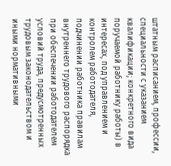штатным расписанием, профессии, специальности с указанием квалификации; конкретного вида поручаемой работнику работы) в интересах, под управлением и контролем работодателя, подчинении работника правилам внутреннего трудового распорядка при обеспечении работодателем условий труда, предусмотренных трудовым законодательством и иными нормативными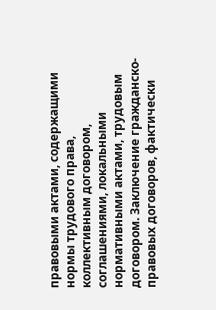правовыми актами, содержащими нормы трудового права, коллективным договором, соглашениями, локальными нормативными актами, трудовым договором. Заключение гражданско-правовых договоров, фактически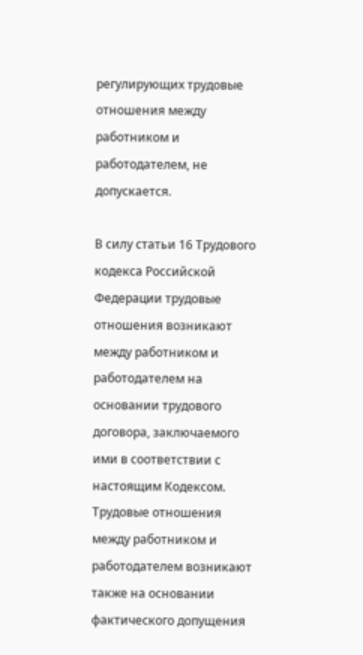регулирующих трудовые отношения между работником и работодателем, не допускается.

В силу статьи 16 Трудового кодекса Российской Федерации трудовые отношения возникают между работником и работодателем на основании трудового договора, заключаемого ими в соответствии с настоящим Кодексом. Трудовые отношения между работником и работодателем возникают также на основании фактического допущения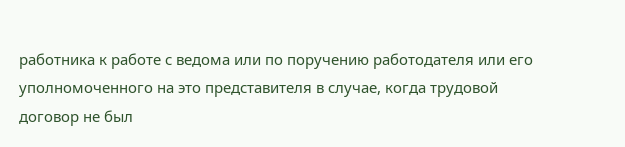работника к работе с ведома или по поручению работодателя или его уполномоченного на это представителя в случае, когда трудовой договор не был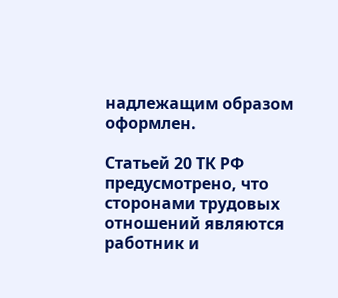надлежащим образом оформлен.

Статьей 20 ТК РФ предусмотрено, что сторонами трудовых отношений являются работник и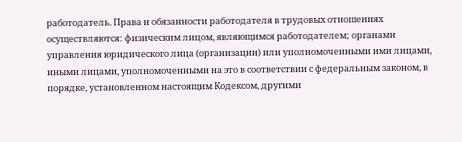работодатель. Права и обязанности работодателя в трудовых отношениях осуществляются: физическим лицом, являющимся работодателем; органами управления юридического лица (организации) или уполномоченными ими лицами, иными лицами, уполномоченными на это в соответствии с федеральным законом, в порядке, установленном настоящим Кодексом, другими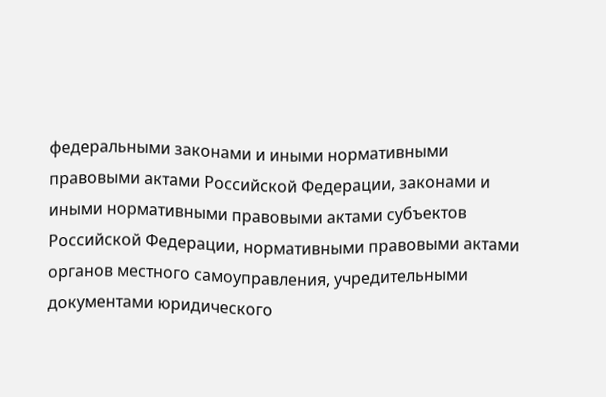федеральными законами и иными нормативными правовыми актами Российской Федерации, законами и иными нормативными правовыми актами субъектов Российской Федерации, нормативными правовыми актами органов местного самоуправления, учредительными документами юридического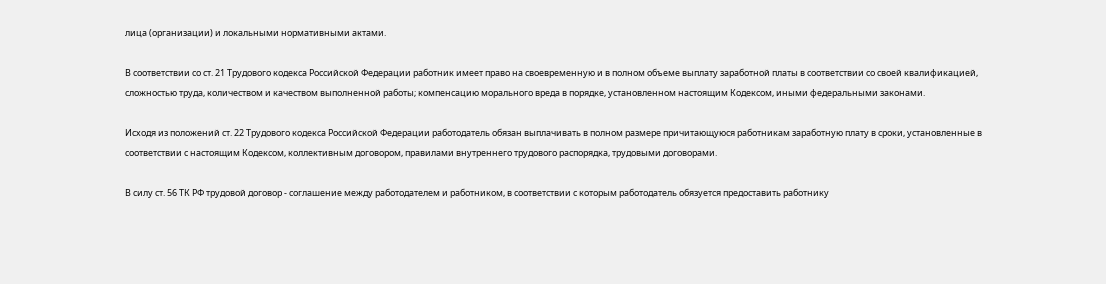лица (организации) и локальными нормативными актами.

В соответствии со ст. 21 Трудового кодекса Российской Федерации работник имеет право на своевременную и в полном объеме выплату заработной платы в соответствии со своей квалификацией, сложностью труда, количеством и качеством выполненной работы; компенсацию морального вреда в порядке, установленном настоящим Кодексом, иными федеральными законами.

Исходя из положений ст. 22 Трудового кодекса Российской Федерации работодатель обязан выплачивать в полном размере причитающуюся работникам заработную плату в сроки, установленные в соответствии с настоящим Кодексом, коллективным договором, правилами внутреннего трудового распорядка, трудовыми договорами.

В силу ст. 56 ТК РФ трудовой договор - соглашение между работодателем и работником, в соответствии с которым работодатель обязуется предоставить работнику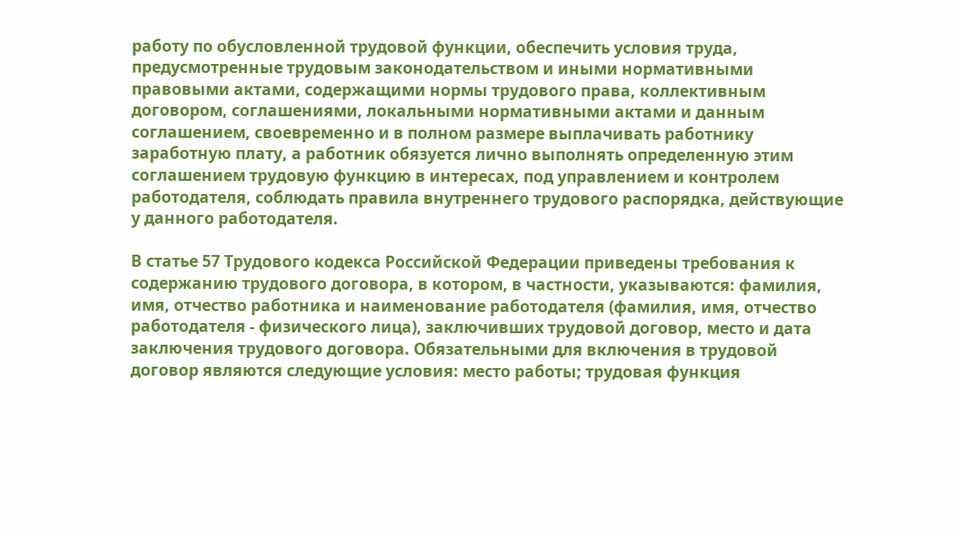работу по обусловленной трудовой функции, обеспечить условия труда, предусмотренные трудовым законодательством и иными нормативными правовыми актами, содержащими нормы трудового права, коллективным договором, соглашениями, локальными нормативными актами и данным соглашением, своевременно и в полном размере выплачивать работнику заработную плату, а работник обязуется лично выполнять определенную этим соглашением трудовую функцию в интересах, под управлением и контролем работодателя, соблюдать правила внутреннего трудового распорядка, действующие у данного работодателя.

В статье 57 Трудового кодекса Российской Федерации приведены требования к содержанию трудового договора, в котором, в частности, указываются: фамилия, имя, отчество работника и наименование работодателя (фамилия, имя, отчество работодателя - физического лица), заключивших трудовой договор, место и дата заключения трудового договора. Обязательными для включения в трудовой договор являются следующие условия: место работы; трудовая функция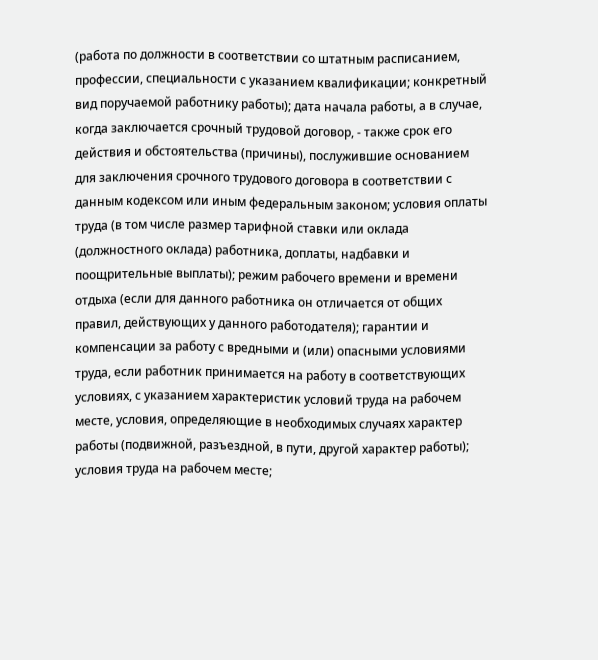(работа по должности в соответствии со штатным расписанием, профессии, специальности с указанием квалификации; конкретный вид поручаемой работнику работы); дата начала работы, а в случае, когда заключается срочный трудовой договор, - также срок его действия и обстоятельства (причины), послужившие основанием для заключения срочного трудового договора в соответствии с данным кодексом или иным федеральным законом; условия оплаты труда (в том числе размер тарифной ставки или оклада (должностного оклада) работника, доплаты, надбавки и поощрительные выплаты); режим рабочего времени и времени отдыха (если для данного работника он отличается от общих правил, действующих у данного работодателя); гарантии и компенсации за работу с вредными и (или) опасными условиями труда, если работник принимается на работу в соответствующих условиях, с указанием характеристик условий труда на рабочем месте, условия, определяющие в необходимых случаях характер работы (подвижной, разъездной, в пути, другой характер работы); условия труда на рабочем месте;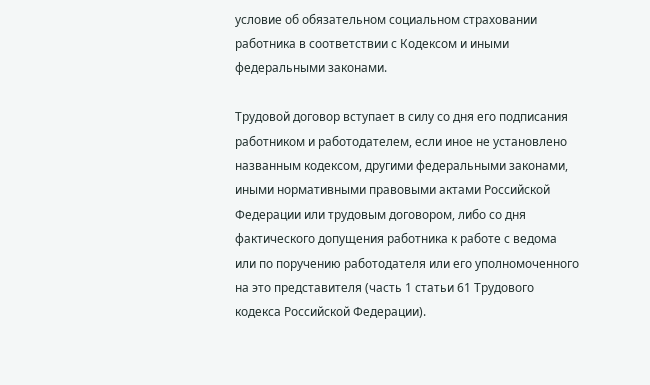условие об обязательном социальном страховании работника в соответствии с Кодексом и иными федеральными законами.

Трудовой договор вступает в силу со дня его подписания работником и работодателем, если иное не установлено названным кодексом, другими федеральными законами, иными нормативными правовыми актами Российской Федерации или трудовым договором, либо со дня фактического допущения работника к работе с ведома или по поручению работодателя или его уполномоченного на это представителя (часть 1 статьи 61 Трудового кодекса Российской Федерации).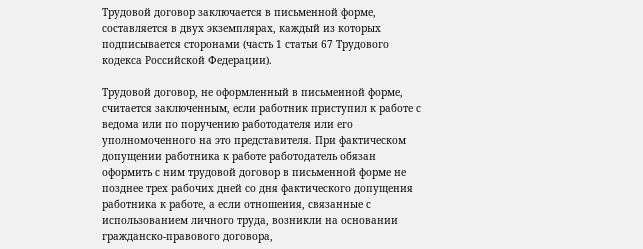Трудовой договор заключается в письменной форме, составляется в двух экземплярах, каждый из которых подписывается сторонами (часть 1 статьи 67 Трудового кодекса Российской Федерации).

Трудовой договор, не оформленный в письменной форме, считается заключенным, если работник приступил к работе с ведома или по поручению работодателя или его уполномоченного на это представителя. При фактическом допущении работника к работе работодатель обязан оформить с ним трудовой договор в письменной форме не позднее трех рабочих дней со дня фактического допущения работника к работе, а если отношения, связанные с использованием личного труда, возникли на основании гражданско-правового договора,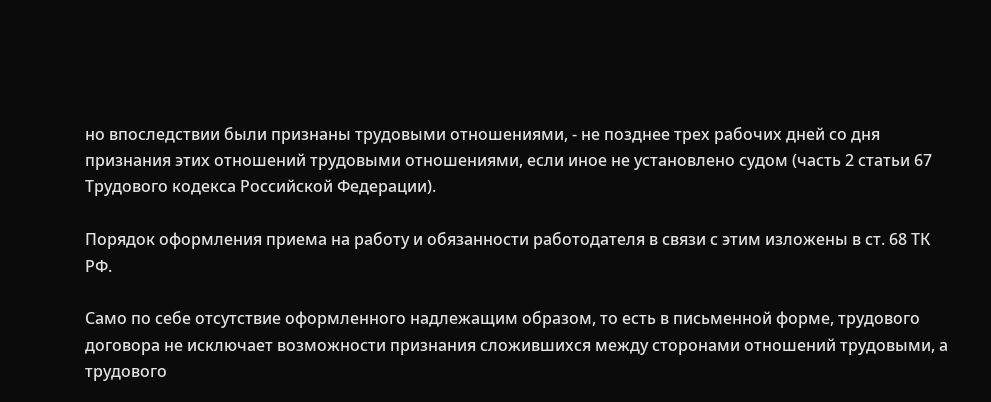но впоследствии были признаны трудовыми отношениями, - не позднее трех рабочих дней со дня признания этих отношений трудовыми отношениями, если иное не установлено судом (часть 2 статьи 67 Трудового кодекса Российской Федерации).

Порядок оформления приема на работу и обязанности работодателя в связи с этим изложены в ст. 68 ТК РФ.

Само по себе отсутствие оформленного надлежащим образом, то есть в письменной форме, трудового договора не исключает возможности признания сложившихся между сторонами отношений трудовыми, а трудового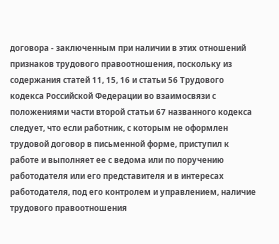договора - заключенным при наличии в этих отношений признаков трудового правоотношения, поскольку из содержания статей 11, 15, 16 и статьи 56 Трудового кодекса Российской Федерации во взаимосвязи с положениями части второй статьи 67 названного кодекса следует, что если работник, с которым не оформлен трудовой договор в письменной форме, приступил к работе и выполняет ее с ведома или по поручению работодателя или его представителя и в интересах работодателя, под его контролем и управлением, наличие трудового правоотношения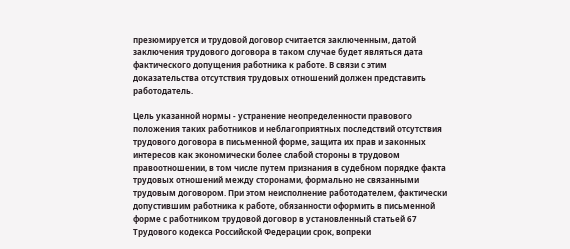презюмируется и трудовой договор считается заключенным, датой заключения трудового договора в таком случае будет являться дата фактического допущения работника к работе. В связи с этим доказательства отсутствия трудовых отношений должен представить работодатель.

Цель указанной нормы - устранение неопределенности правового положения таких работников и неблагоприятных последствий отсутствия трудового договора в письменной форме, защита их прав и законных интересов как экономически более слабой стороны в трудовом правоотношении, в том числе путем признания в судебном порядке факта трудовых отношений между сторонами, формально не связанными трудовым договором. При этом неисполнение работодателем, фактически допустившим работника к работе, обязанности оформить в письменной форме с работником трудовой договор в установленный статьей 67 Трудового кодекса Российской Федерации срок, вопреки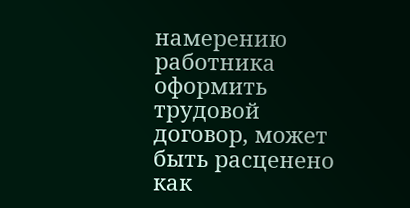намерению работника оформить трудовой договор, может быть расценено как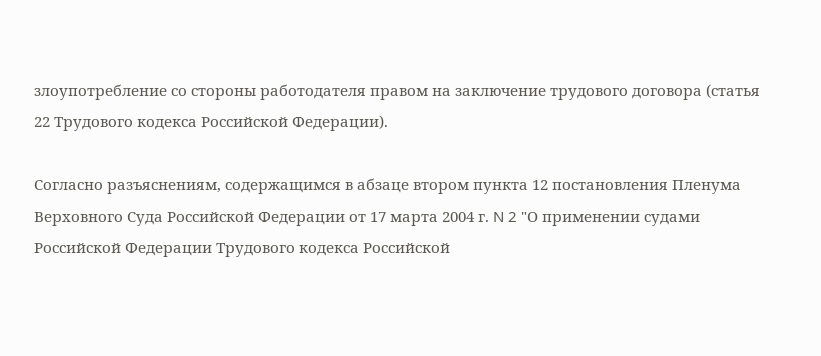злоупотребление со стороны работодателя правом на заключение трудового договора (статья 22 Трудового кодекса Российской Федерации).

Согласно разъяснениям, содержащимся в абзаце втором пункта 12 постановления Пленума Верховного Суда Российской Федерации от 17 марта 2004 г. N 2 "О применении судами Российской Федерации Трудового кодекса Российской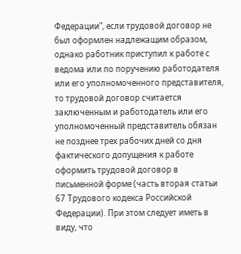Федерации", если трудовой договор не был оформлен надлежащим образом, однако работник приступил к работе с ведома или по поручению работодателя или его уполномоченного представителя, то трудовой договор считается заключенным и работодатель или его уполномоченный представитель обязан не позднее трех рабочих дней со дня фактического допущения к работе оформить трудовой договор в письменной форме (часть вторая статьи 67 Трудового кодекса Российской Федерации). При этом следует иметь в виду, что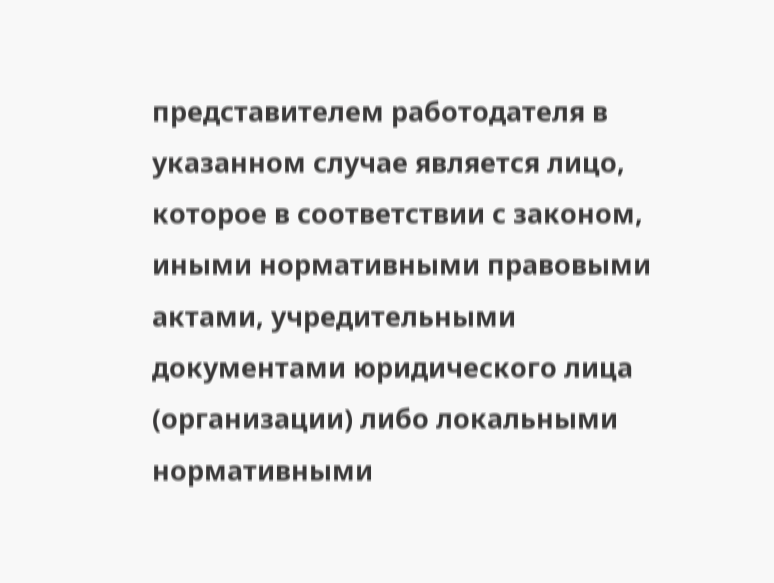представителем работодателя в указанном случае является лицо, которое в соответствии с законом, иными нормативными правовыми актами, учредительными документами юридического лица (организации) либо локальными нормативными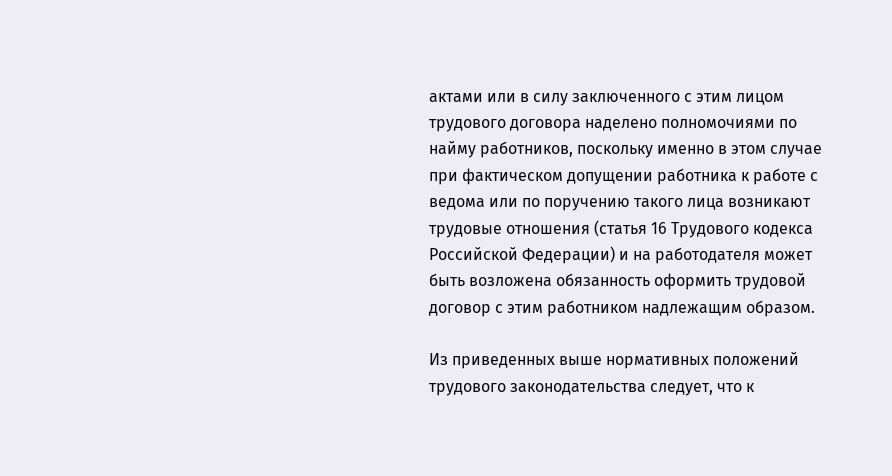актами или в силу заключенного с этим лицом трудового договора наделено полномочиями по найму работников, поскольку именно в этом случае при фактическом допущении работника к работе с ведома или по поручению такого лица возникают трудовые отношения (статья 16 Трудового кодекса Российской Федерации) и на работодателя может быть возложена обязанность оформить трудовой договор с этим работником надлежащим образом.

Из приведенных выше нормативных положений трудового законодательства следует, что к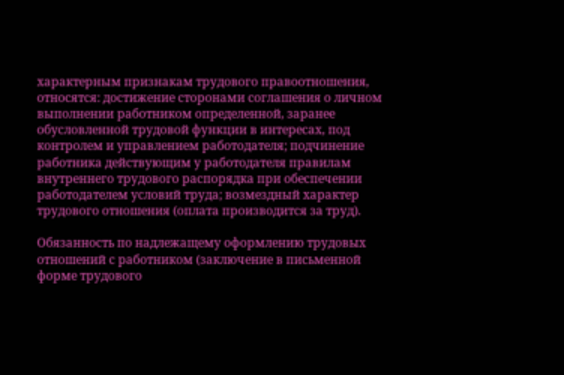характерным признакам трудового правоотношения, относятся: достижение сторонами соглашения о личном выполнении работником определенной, заранее обусловленной трудовой функции в интересах, под контролем и управлением работодателя; подчинение работника действующим у работодателя правилам внутреннего трудового распорядка при обеспечении работодателем условий труда; возмездный характер трудового отношения (оплата производится за труд).

Обязанность по надлежащему оформлению трудовых отношений с работником (заключение в письменной форме трудового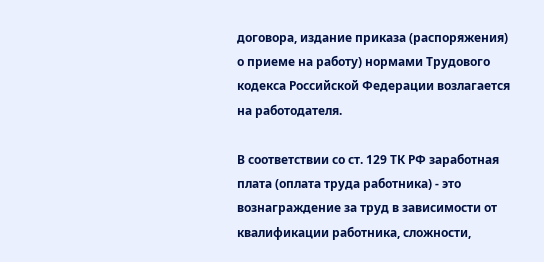договора, издание приказа (распоряжения) о приеме на работу) нормами Трудового кодекса Российской Федерации возлагается на работодателя.

В соответствии со ст. 129 ТК РФ заработная плата (оплата труда работника) - это вознаграждение за труд в зависимости от квалификации работника, сложности,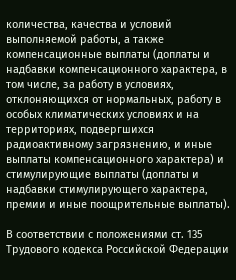количества, качества и условий выполняемой работы, а также компенсационные выплаты (доплаты и надбавки компенсационного характера, в том числе, за работу в условиях, отклоняющихся от нормальных, работу в особых климатических условиях и на территориях, подвергшихся радиоактивному загрязнению, и иные выплаты компенсационного характера) и стимулирующие выплаты (доплаты и надбавки стимулирующего характера, премии и иные поощрительные выплаты).

В соответствии с положениями ст. 135 Трудового кодекса Российской Федерации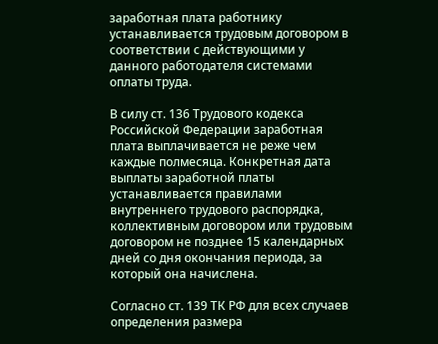заработная плата работнику устанавливается трудовым договором в соответствии с действующими у данного работодателя системами оплаты труда.

В силу ст. 136 Трудового кодекса Российской Федерации заработная плата выплачивается не реже чем каждые полмесяца. Конкретная дата выплаты заработной платы устанавливается правилами внутреннего трудового распорядка, коллективным договором или трудовым договором не позднее 15 календарных дней со дня окончания периода, за который она начислена.

Согласно ст. 139 ТК РФ для всех случаев определения размера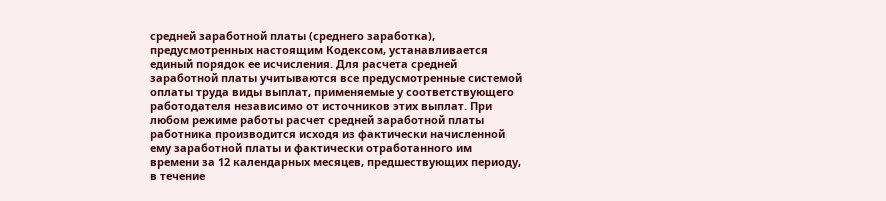средней заработной платы (среднего заработка), предусмотренных настоящим Кодексом, устанавливается единый порядок ее исчисления. Для расчета средней заработной платы учитываются все предусмотренные системой оплаты труда виды выплат, применяемые у соответствующего работодателя независимо от источников этих выплат. При любом режиме работы расчет средней заработной платы работника производится исходя из фактически начисленной ему заработной платы и фактически отработанного им времени за 12 календарных месяцев, предшествующих периоду, в течение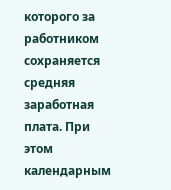которого за работником сохраняется средняя заработная плата. При этом календарным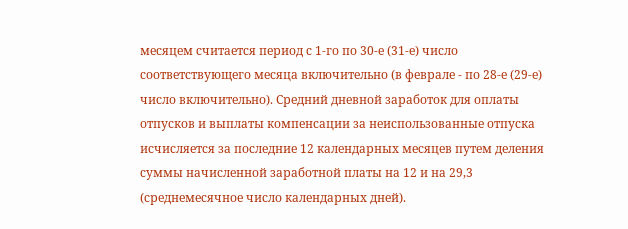месяцем считается период с 1-го по 30-е (31-е) число соответствующего месяца включительно (в феврале - по 28-е (29-е) число включительно). Средний дневной заработок для оплаты отпусков и выплаты компенсации за неиспользованные отпуска исчисляется за последние 12 календарных месяцев путем деления суммы начисленной заработной платы на 12 и на 29,3 (среднемесячное число календарных дней).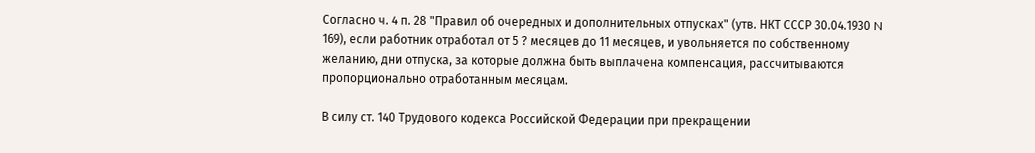Согласно ч. 4 п. 28 "Правил об очередных и дополнительных отпусках" (утв. НКТ СССР 30.04.1930 N 169), если работник отработал от 5 ? месяцев до 11 месяцев, и увольняется по собственному желанию, дни отпуска, за которые должна быть выплачена компенсация, рассчитываются пропорционально отработанным месяцам.

В силу ст. 140 Трудового кодекса Российской Федерации при прекращении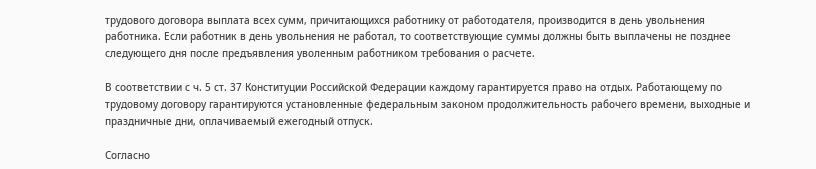трудового договора выплата всех сумм, причитающихся работнику от работодателя, производится в день увольнения работника. Если работник в день увольнения не работал, то соответствующие суммы должны быть выплачены не позднее следующего дня после предъявления уволенным работником требования о расчете.

В соответствии с ч. 5 ст. 37 Конституции Российской Федерации каждому гарантируется право на отдых. Работающему по трудовому договору гарантируются установленные федеральным законом продолжительность рабочего времени, выходные и праздничные дни, оплачиваемый ежегодный отпуск.

Согласно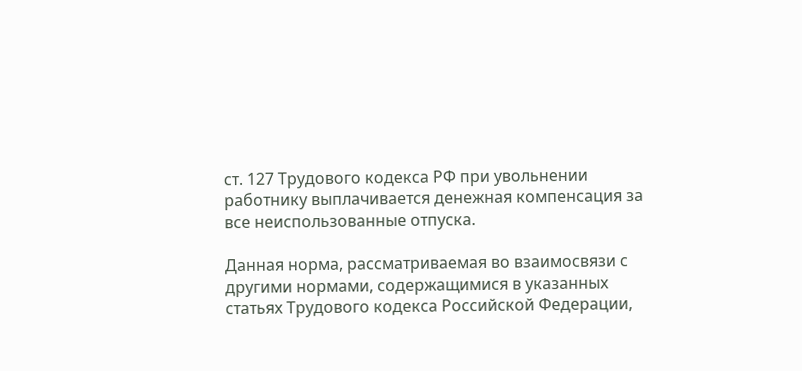ст. 127 Трудового кодекса РФ при увольнении работнику выплачивается денежная компенсация за все неиспользованные отпуска.

Данная норма, рассматриваемая во взаимосвязи с другими нормами, содержащимися в указанных статьях Трудового кодекса Российской Федерации,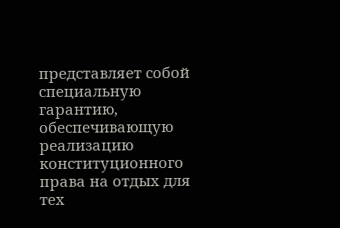представляет собой специальную гарантию, обеспечивающую реализацию конституционного права на отдых для тех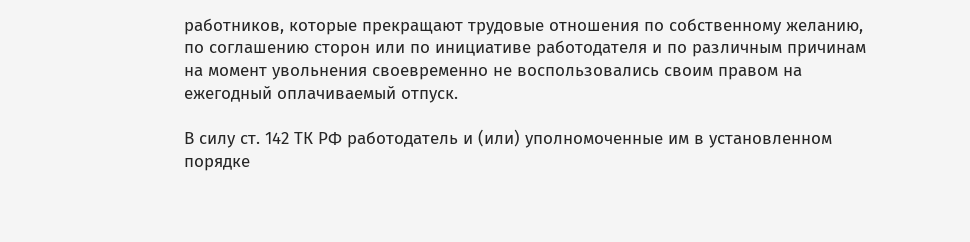работников, которые прекращают трудовые отношения по собственному желанию, по соглашению сторон или по инициативе работодателя и по различным причинам на момент увольнения своевременно не воспользовались своим правом на ежегодный оплачиваемый отпуск.

В силу ст. 142 ТК РФ работодатель и (или) уполномоченные им в установленном порядке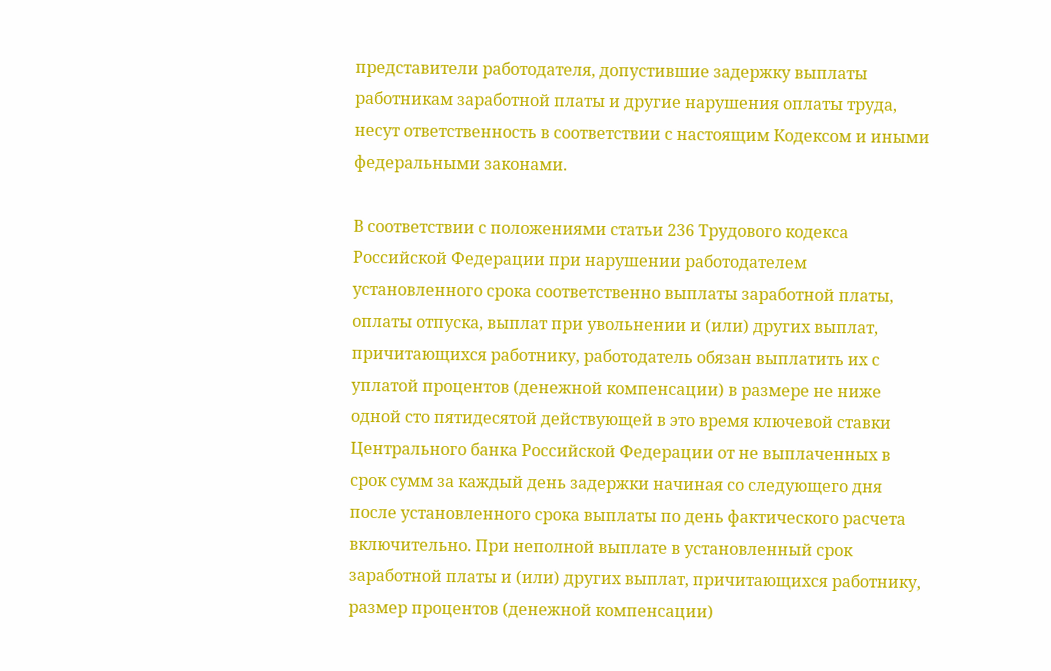представители работодателя, допустившие задержку выплаты работникам заработной платы и другие нарушения оплаты труда, несут ответственность в соответствии с настоящим Кодексом и иными федеральными законами.

В соответствии с положениями статьи 236 Трудового кодекса Российской Федерации при нарушении работодателем установленного срока соответственно выплаты заработной платы, оплаты отпуска, выплат при увольнении и (или) других выплат, причитающихся работнику, работодатель обязан выплатить их с уплатой процентов (денежной компенсации) в размере не ниже одной сто пятидесятой действующей в это время ключевой ставки Центрального банка Российской Федерации от не выплаченных в срок сумм за каждый день задержки начиная со следующего дня после установленного срока выплаты по день фактического расчета включительно. При неполной выплате в установленный срок заработной платы и (или) других выплат, причитающихся работнику, размер процентов (денежной компенсации)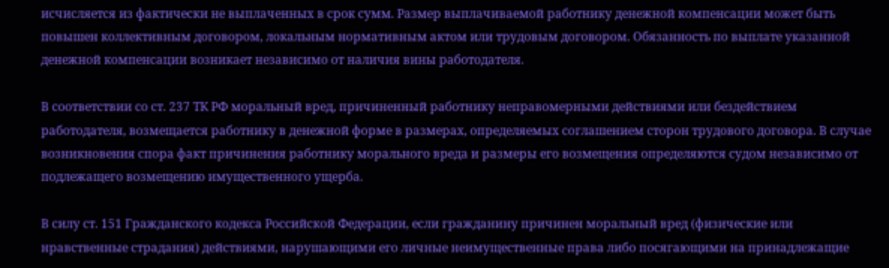исчисляется из фактически не выплаченных в срок сумм. Размер выплачиваемой работнику денежной компенсации может быть повышен коллективным договором, локальным нормативным актом или трудовым договором. Обязанность по выплате указанной денежной компенсации возникает независимо от наличия вины работодателя.

В соответствии со ст. 237 ТК РФ моральный вред, причиненный работнику неправомерными действиями или бездействием работодателя, возмещается работнику в денежной форме в размерах, определяемых соглашением сторон трудового договора. В случае возникновения спора факт причинения работнику морального вреда и размеры его возмещения определяются судом независимо от подлежащего возмещению имущественного ущерба.

В силу ст. 151 Гражданского кодекса Российской Федерации, если гражданину причинен моральный вред (физические или нравственные страдания) действиями, нарушающими его личные неимущественные права либо посягающими на принадлежащие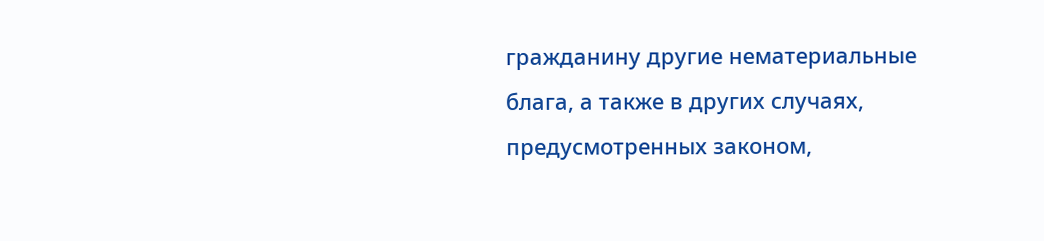гражданину другие нематериальные блага, а также в других случаях, предусмотренных законом,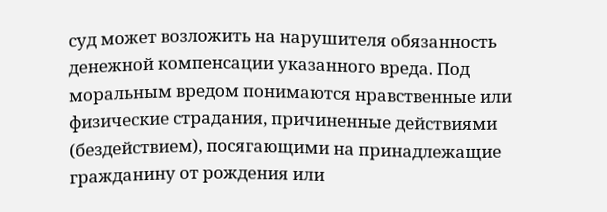суд может возложить на нарушителя обязанность денежной компенсации указанного вреда. Под моральным вредом понимаются нравственные или физические страдания, причиненные действиями (бездействием), посягающими на принадлежащие гражданину от рождения или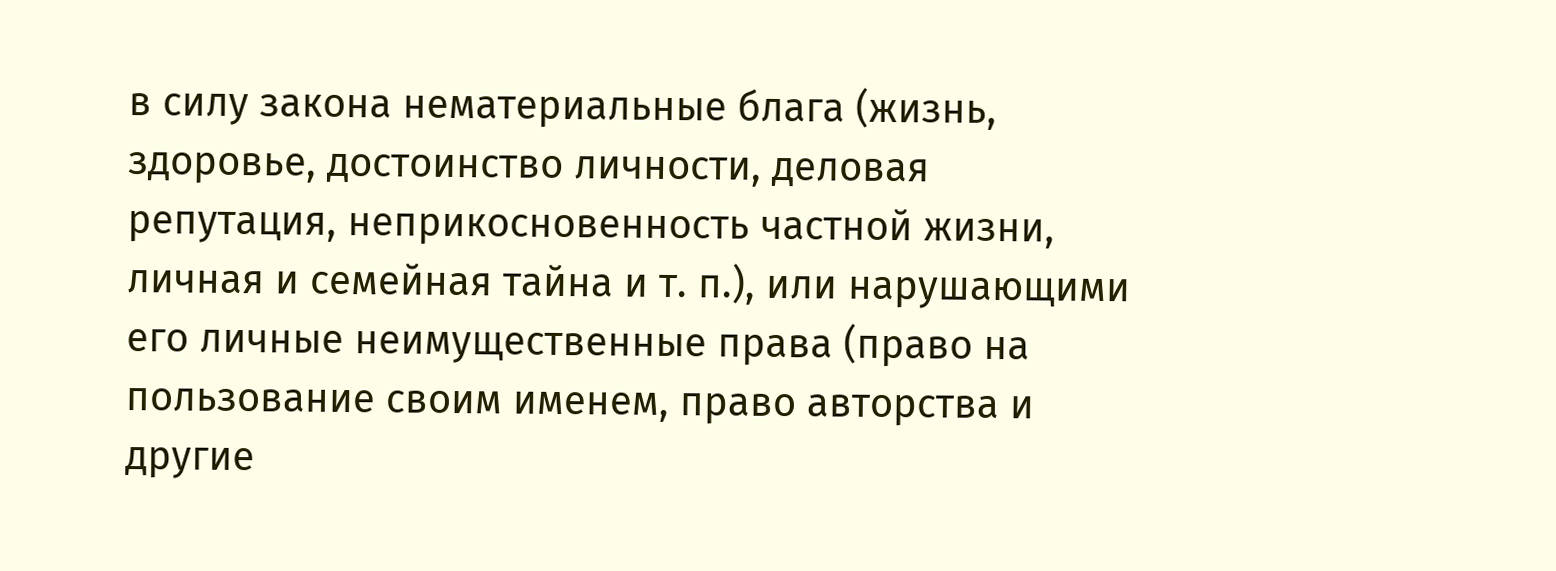в силу закона нематериальные блага (жизнь, здоровье, достоинство личности, деловая репутация, неприкосновенность частной жизни, личная и семейная тайна и т. п.), или нарушающими его личные неимущественные права (право на пользование своим именем, право авторства и другие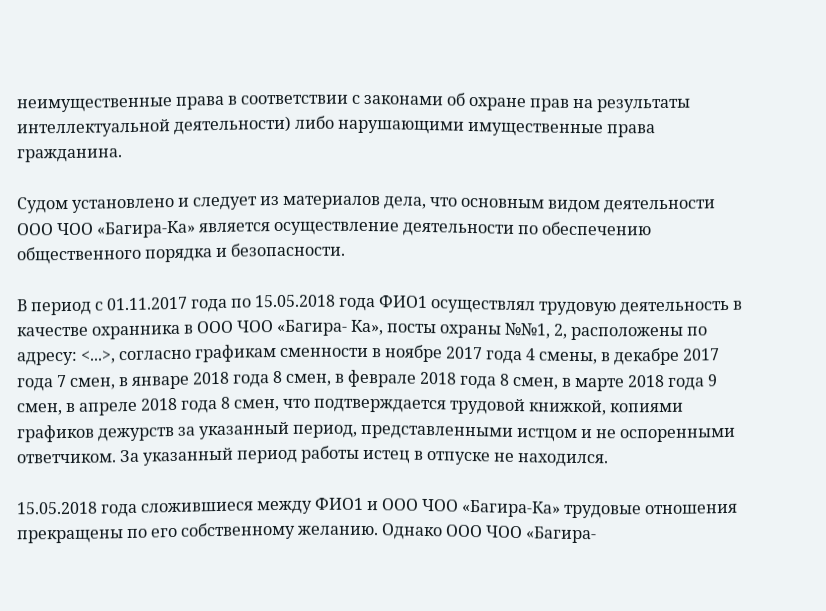неимущественные права в соответствии с законами об охране прав на результаты интеллектуальной деятельности) либо нарушающими имущественные права гражданина.

Судом установлено и следует из материалов дела, что основным видом деятельности ООО ЧОО «Багира-Ка» является осуществление деятельности по обеспечению общественного порядка и безопасности.

В период с 01.11.2017 года по 15.05.2018 года ФИО1 осуществлял трудовую деятельность в качестве охранника в ООО ЧОО «Багира- Ка», посты охраны №№1, 2, расположены по адресу: <...>, согласно графикам сменности в ноябре 2017 года 4 смены, в декабре 2017 года 7 смен, в январе 2018 года 8 смен, в феврале 2018 года 8 смен, в марте 2018 года 9 смен, в апреле 2018 года 8 смен, что подтверждается трудовой книжкой, копиями графиков дежурств за указанный период, представленными истцом и не оспоренными ответчиком. За указанный период работы истец в отпуске не находился.

15.05.2018 года сложившиеся между ФИО1 и ООО ЧОО «Багира-Ка» трудовые отношения прекращены по его собственному желанию. Однако ООО ЧОО «Багира-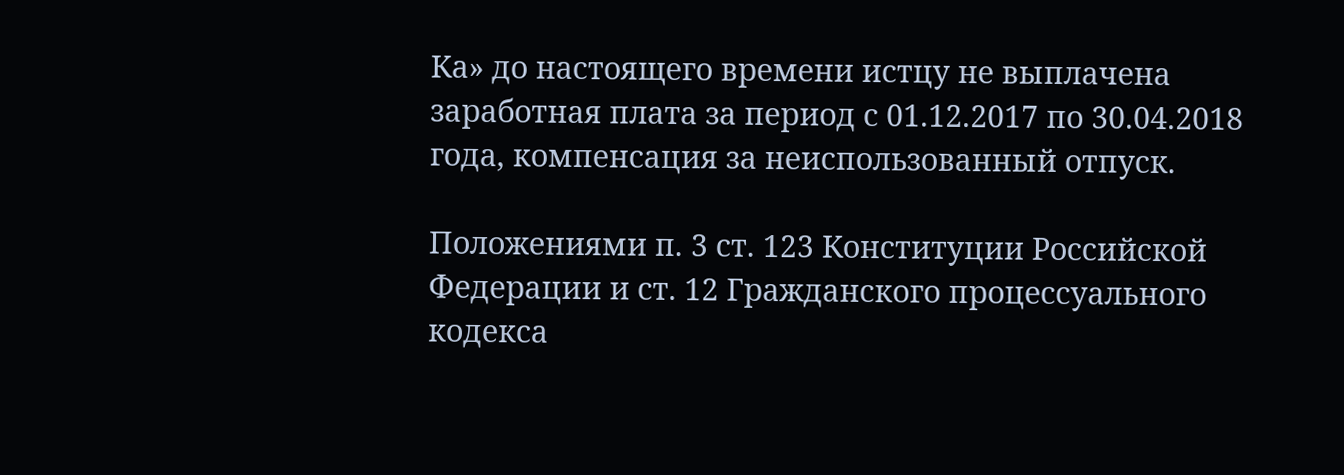Ка» до настоящего времени истцу не выплачена заработная плата за период с 01.12.2017 по 30.04.2018 года, компенсация за неиспользованный отпуск.

Положениями п. 3 ст. 123 Конституции Российской Федерации и ст. 12 Гражданского процессуального кодекса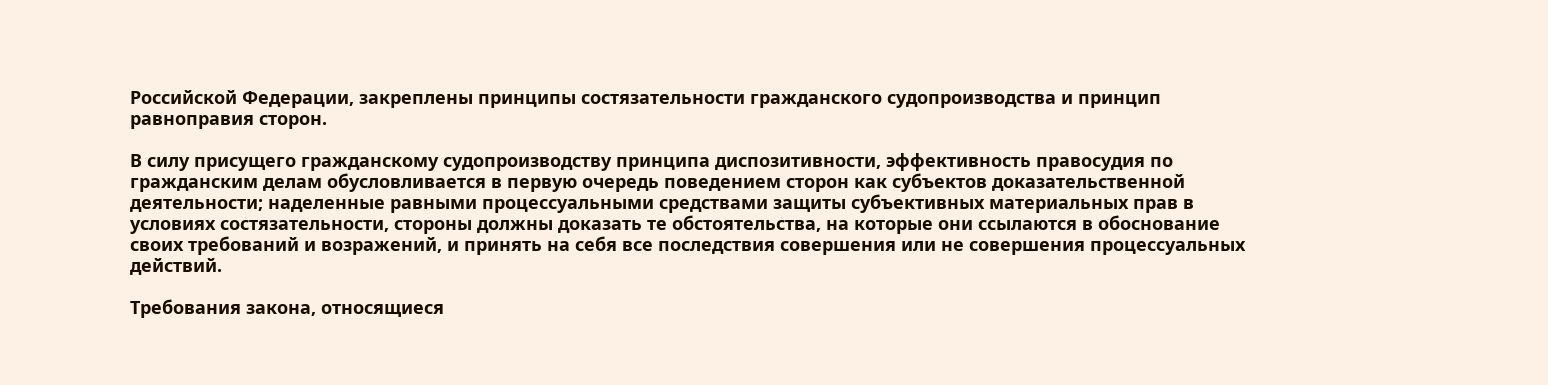Российской Федерации, закреплены принципы состязательности гражданского судопроизводства и принцип равноправия сторон.

В силу присущего гражданскому судопроизводству принципа диспозитивности, эффективность правосудия по гражданским делам обусловливается в первую очередь поведением сторон как субъектов доказательственной деятельности; наделенные равными процессуальными средствами защиты субъективных материальных прав в условиях состязательности, стороны должны доказать те обстоятельства, на которые они ссылаются в обоснование своих требований и возражений, и принять на себя все последствия совершения или не совершения процессуальных действий.

Требования закона, относящиеся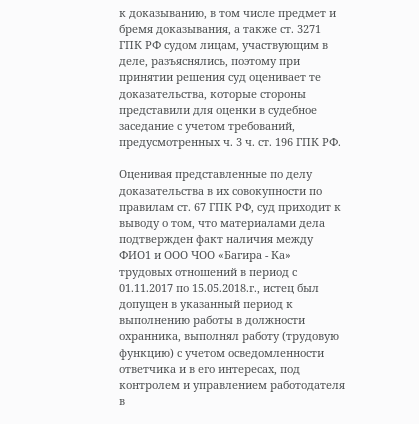к доказыванию, в том числе предмет и бремя доказывания, а также ст. 3271 ГПК РФ судом лицам, участвующим в деле, разъяснялись, поэтому при принятии решения суд оценивает те доказательства, которые стороны представили для оценки в судебное заседание с учетом требований, предусмотренных ч. 3 ч. ст. 196 ГПК РФ.

Оценивая представленные по делу доказательства в их совокупности по правилам ст. 67 ГПК РФ, суд приходит к выводу о том, что материалами дела подтвержден факт наличия между ФИО1 и ООО ЧОО «Багира - Ка» трудовых отношений в период с 01.11.2017 по 15.05.2018.г., истец был допущен в указанный период к выполнению работы в должности охранника, выполнял работу (трудовую функцию) с учетом осведомленности ответчика и в его интересах, под контролем и управлением работодателя в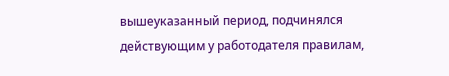вышеуказанный период, подчинялся действующим у работодателя правилам,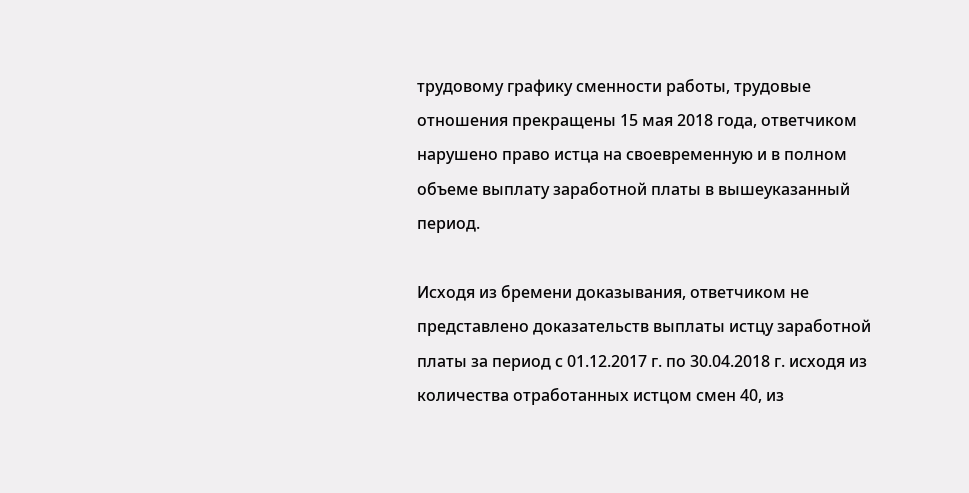трудовому графику сменности работы, трудовые отношения прекращены 15 мая 2018 года, ответчиком нарушено право истца на своевременную и в полном объеме выплату заработной платы в вышеуказанный период.

Исходя из бремени доказывания, ответчиком не представлено доказательств выплаты истцу заработной платы за период с 01.12.2017 г. по 30.04.2018 г. исходя из количества отработанных истцом смен 40, из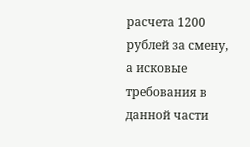расчета 1200 рублей за смену, а исковые требования в данной части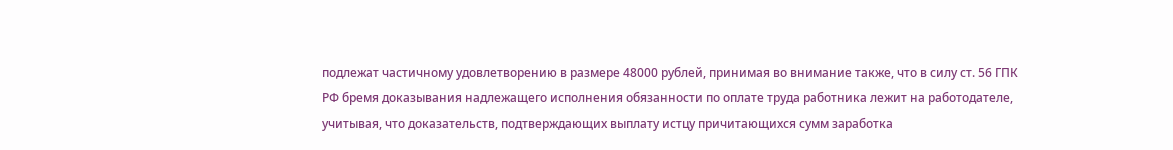подлежат частичному удовлетворению в размере 48000 рублей, принимая во внимание также, что в силу ст. 56 ГПК РФ бремя доказывания надлежащего исполнения обязанности по оплате труда работника лежит на работодателе, учитывая, что доказательств, подтверждающих выплату истцу причитающихся сумм заработка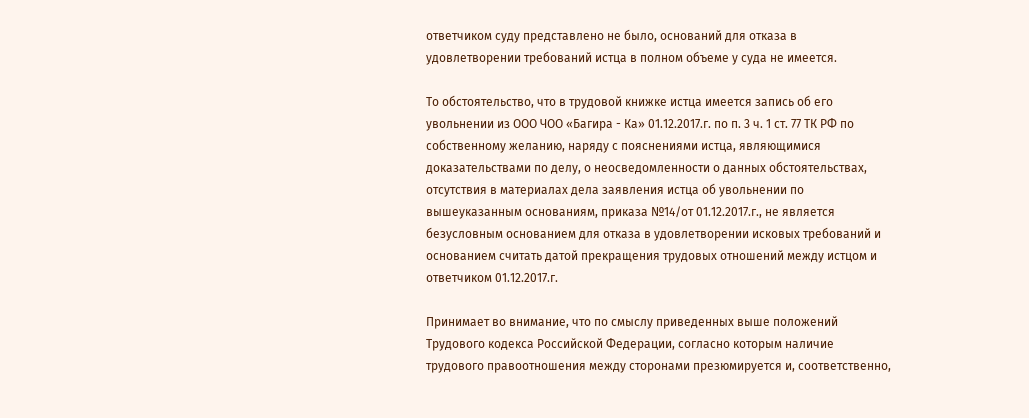ответчиком суду представлено не было, оснований для отказа в удовлетворении требований истца в полном объеме у суда не имеется.

То обстоятельство, что в трудовой книжке истца имеется запись об его увольнении из ООО ЧОО «Багира - Ка» 01.12.2017.г. по п. 3 ч. 1 ст. 77 ТК РФ по собственному желанию, наряду с пояснениями истца, являющимися доказательствами по делу, о неосведомленности о данных обстоятельствах, отсутствия в материалах дела заявления истца об увольнении по вышеуказанным основаниям, приказа №14/от 01.12.2017.г., не является безусловным основанием для отказа в удовлетворении исковых требований и основанием считать датой прекращения трудовых отношений между истцом и ответчиком 01.12.2017.г.

Принимает во внимание, что по смыслу приведенных выше положений Трудового кодекса Российской Федерации, согласно которым наличие трудового правоотношения между сторонами презюмируется и, соответственно,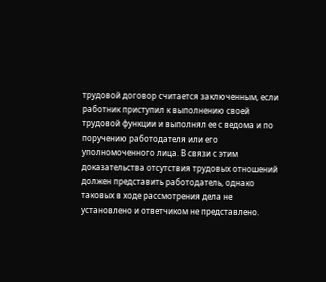трудовой договор считается заключенным, если работник приступил к выполнению своей трудовой функции и выполнял ее с ведома и по поручению работодателя или его уполномоченного лица. В связи с этим доказательства отсутствия трудовых отношений должен представить работодатель, однако таковых в ходе рассмотрения дела не установлено и ответчиком не представлено.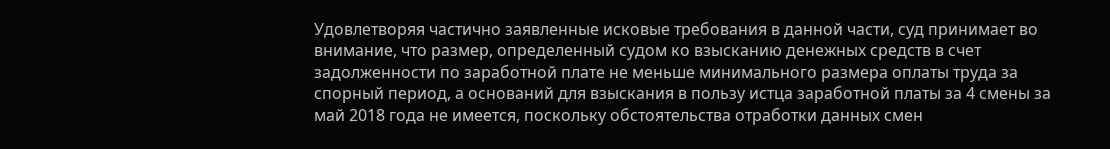Удовлетворяя частично заявленные исковые требования в данной части, суд принимает во внимание, что размер, определенный судом ко взысканию денежных средств в счет задолженности по заработной плате не меньше минимального размера оплаты труда за спорный период, а оснований для взыскания в пользу истца заработной платы за 4 смены за май 2018 года не имеется, поскольку обстоятельства отработки данных смен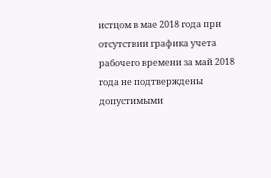истцом в мае 2018 года при отсутствии графика учета рабочего времени за май 2018 года не подтверждены допустимыми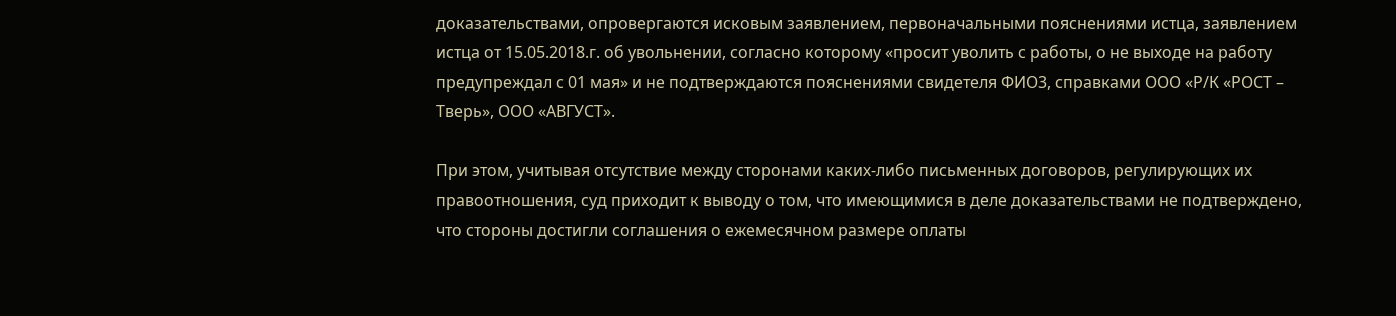доказательствами, опровергаются исковым заявлением, первоначальными пояснениями истца, заявлением истца от 15.05.2018.г. об увольнении, согласно которому «просит уволить с работы, о не выходе на работу предупреждал с 01 мая» и не подтверждаются пояснениями свидетеля ФИО3, справками ООО «Р/К «РОСТ – Тверь», ООО «АВГУСТ».

При этом, учитывая отсутствие между сторонами каких-либо письменных договоров, регулирующих их правоотношения, суд приходит к выводу о том, что имеющимися в деле доказательствами не подтверждено, что стороны достигли соглашения о ежемесячном размере оплаты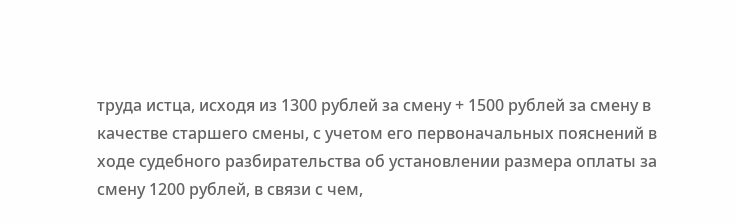труда истца, исходя из 1300 рублей за смену + 1500 рублей за смену в качестве старшего смены, с учетом его первоначальных пояснений в ходе судебного разбирательства об установлении размера оплаты за смену 1200 рублей, в связи с чем,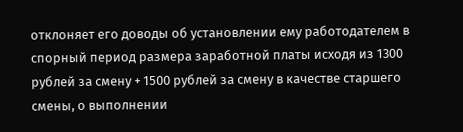отклоняет его доводы об установлении ему работодателем в спорный период размера заработной платы исходя из 1300 рублей за смену + 1500 рублей за смену в качестве старшего смены, о выполнении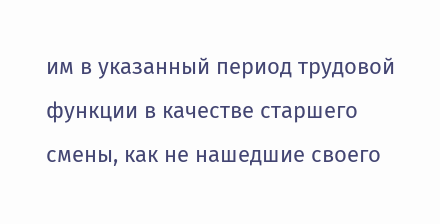им в указанный период трудовой функции в качестве старшего смены, как не нашедшие своего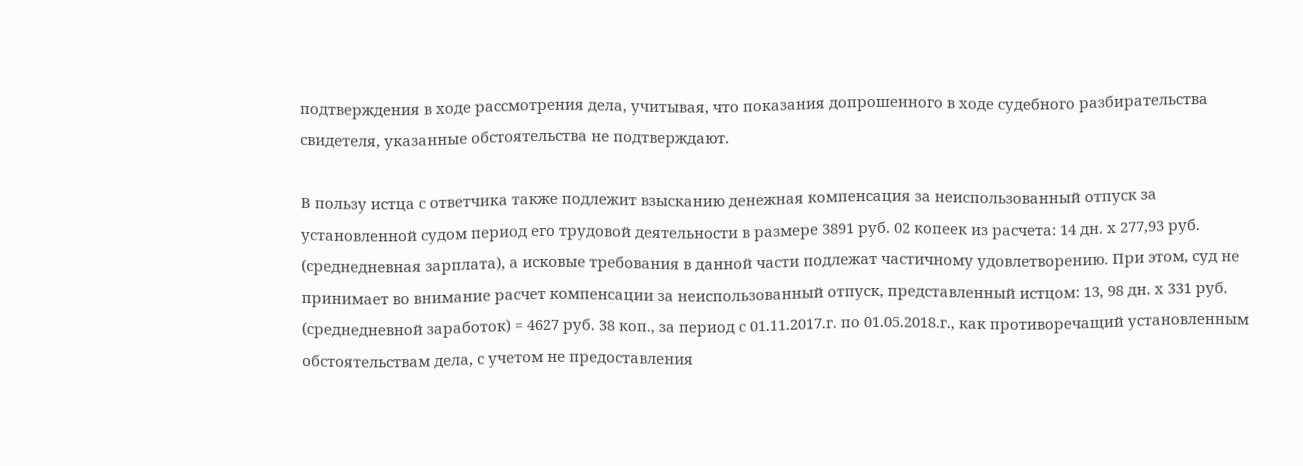подтверждения в ходе рассмотрения дела, учитывая, что показания допрошенного в ходе судебного разбирательства свидетеля, указанные обстоятельства не подтверждают.

В пользу истца с ответчика также подлежит взысканию денежная компенсация за неиспользованный отпуск за установленной судом период его трудовой деятельности в размере 3891 руб. 02 копеек из расчета: 14 дн. х 277,93 руб. (среднедневная зарплата), а исковые требования в данной части подлежат частичному удовлетворению. При этом, суд не принимает во внимание расчет компенсации за неиспользованный отпуск, представленный истцом: 13, 98 дн. х 331 руб. (среднедневной заработок) = 4627 руб. 38 коп., за период с 01.11.2017.г. по 01.05.2018.г., как противоречащий установленным обстоятельствам дела, с учетом не предоставления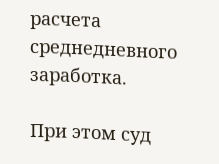расчета среднедневного заработка.

При этом суд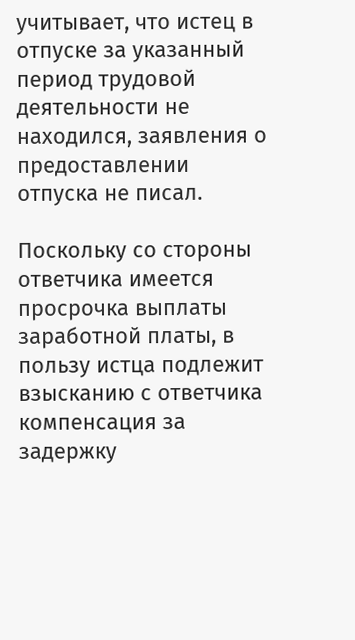учитывает, что истец в отпуске за указанный период трудовой деятельности не находился, заявления о предоставлении отпуска не писал.

Поскольку со стороны ответчика имеется просрочка выплаты заработной платы, в пользу истца подлежит взысканию с ответчика компенсация за задержку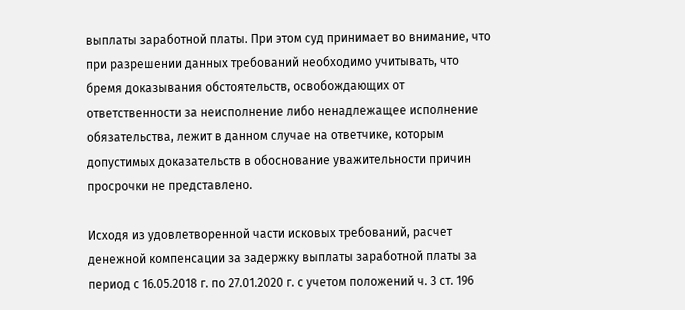выплаты заработной платы. При этом суд принимает во внимание, что при разрешении данных требований необходимо учитывать, что бремя доказывания обстоятельств, освобождающих от ответственности за неисполнение либо ненадлежащее исполнение обязательства, лежит в данном случае на ответчике, которым допустимых доказательств в обоснование уважительности причин просрочки не представлено.

Исходя из удовлетворенной части исковых требований, расчет денежной компенсации за задержку выплаты заработной платы за период с 16.05.2018 г. по 27.01.2020 г. с учетом положений ч. 3 ст. 196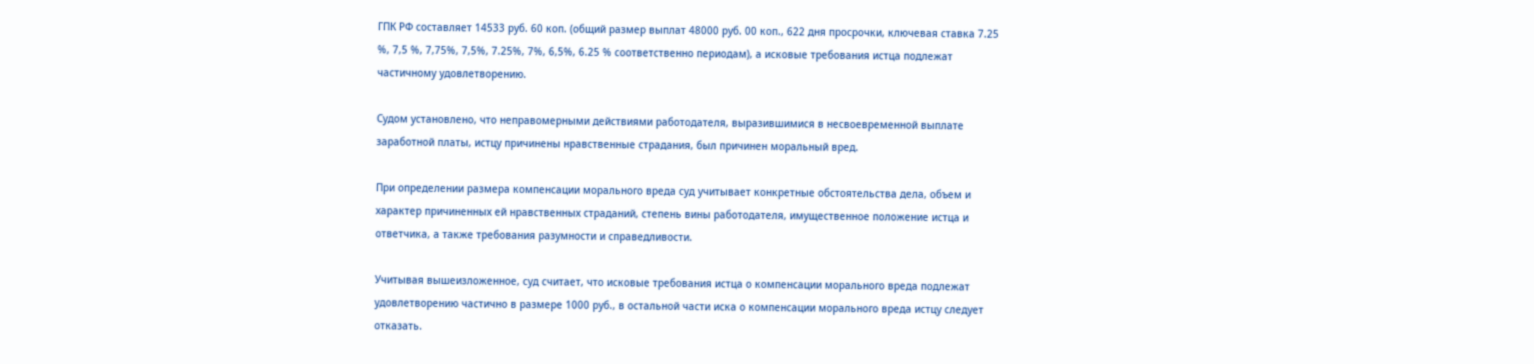ГПК РФ составляет 14533 руб. 60 коп. (общий размер выплат 48000 руб. 00 коп., 622 дня просрочки, ключевая ставка 7.25 %, 7,5 %, 7,75%, 7,5%, 7.25%, 7%, 6,5%, 6.25 % соответственно периодам), а исковые требования истца подлежат частичному удовлетворению.

Судом установлено, что неправомерными действиями работодателя, выразившимися в несвоевременной выплате заработной платы, истцу причинены нравственные страдания, был причинен моральный вред.

При определении размера компенсации морального вреда суд учитывает конкретные обстоятельства дела, объем и характер причиненных ей нравственных страданий, степень вины работодателя, имущественное положение истца и ответчика, а также требования разумности и справедливости.

Учитывая вышеизложенное, суд считает, что исковые требования истца о компенсации морального вреда подлежат удовлетворению частично в размере 1000 руб., в остальной части иска о компенсации морального вреда истцу следует отказать.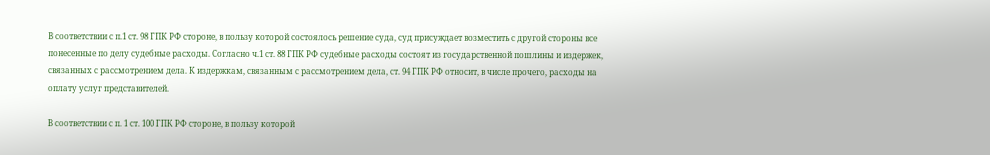В соответствии с п.1 ст. 98 ГПК РФ стороне, в пользу которой состоялось решение суда, суд присуждает возместить с другой стороны все понесенные по делу судебные расходы. Согласно ч.1 ст. 88 ГПК РФ судебные расходы состоят из государственной пошлины и издержек, связанных с рассмотрением дела. К издержкам, связанным с рассмотрением дела, ст. 94 ГПК РФ относит, в числе прочего, расходы на оплату услуг представителей.

В соответствии с п. 1 ст. 100 ГПК РФ стороне, в пользу которой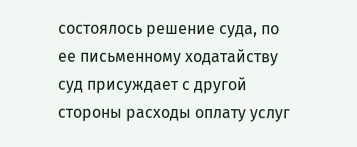состоялось решение суда, по ее письменному ходатайству суд присуждает с другой стороны расходы оплату услуг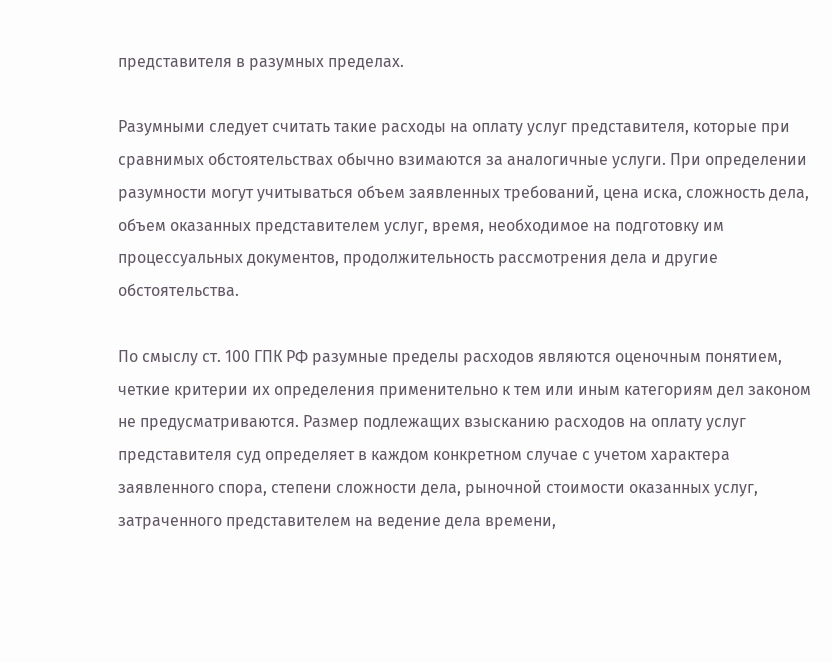представителя в разумных пределах.

Разумными следует считать такие расходы на оплату услуг представителя, которые при сравнимых обстоятельствах обычно взимаются за аналогичные услуги. При определении разумности могут учитываться объем заявленных требований, цена иска, сложность дела, объем оказанных представителем услуг, время, необходимое на подготовку им процессуальных документов, продолжительность рассмотрения дела и другие обстоятельства.

По смыслу ст. 100 ГПК РФ разумные пределы расходов являются оценочным понятием, четкие критерии их определения применительно к тем или иным категориям дел законом не предусматриваются. Размер подлежащих взысканию расходов на оплату услуг представителя суд определяет в каждом конкретном случае с учетом характера заявленного спора, степени сложности дела, рыночной стоимости оказанных услуг, затраченного представителем на ведение дела времени,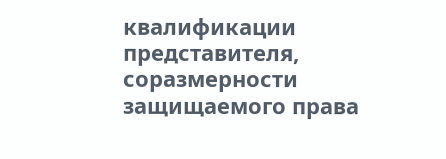квалификации представителя, соразмерности защищаемого права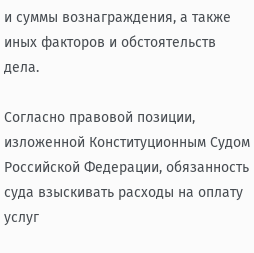и суммы вознаграждения, а также иных факторов и обстоятельств дела.

Согласно правовой позиции, изложенной Конституционным Судом Российской Федерации, обязанность суда взыскивать расходы на оплату услуг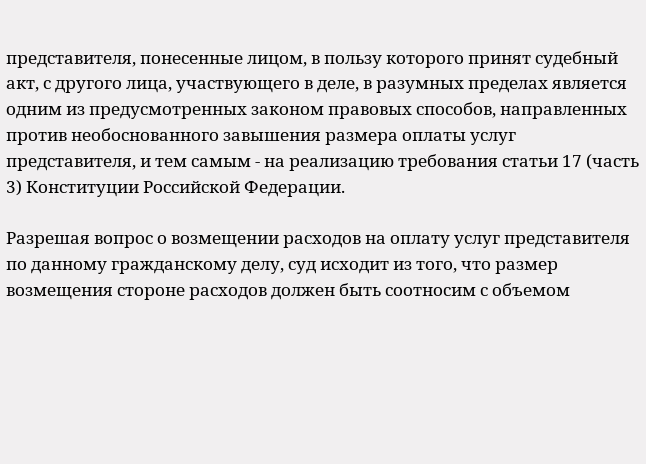представителя, понесенные лицом, в пользу которого принят судебный акт, с другого лица, участвующего в деле, в разумных пределах является одним из предусмотренных законом правовых способов, направленных против необоснованного завышения размера оплаты услуг представителя, и тем самым - на реализацию требования статьи 17 (часть 3) Конституции Российской Федерации.

Разрешая вопрос о возмещении расходов на оплату услуг представителя по данному гражданскому делу, суд исходит из того, что размер возмещения стороне расходов должен быть соотносим с объемом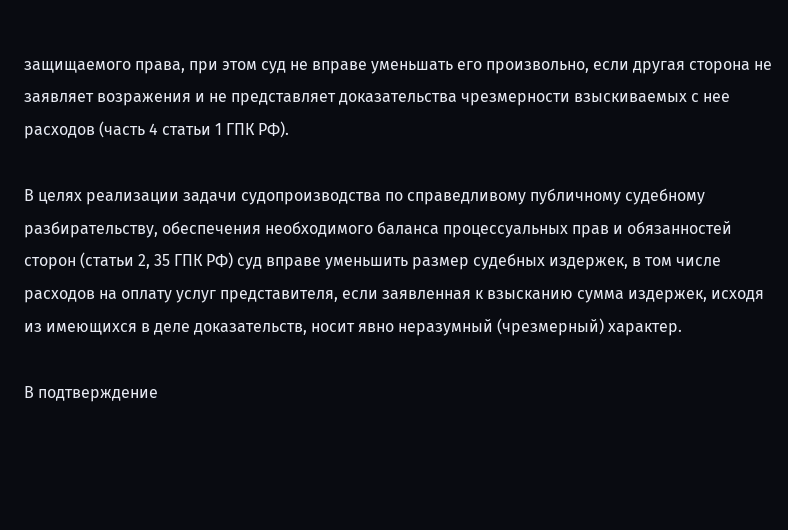защищаемого права, при этом суд не вправе уменьшать его произвольно, если другая сторона не заявляет возражения и не представляет доказательства чрезмерности взыскиваемых с нее расходов (часть 4 статьи 1 ГПК РФ).

В целях реализации задачи судопроизводства по справедливому публичному судебному разбирательству, обеспечения необходимого баланса процессуальных прав и обязанностей сторон (статьи 2, 35 ГПК РФ) суд вправе уменьшить размер судебных издержек, в том числе расходов на оплату услуг представителя, если заявленная к взысканию сумма издержек, исходя из имеющихся в деле доказательств, носит явно неразумный (чрезмерный) характер.

В подтверждение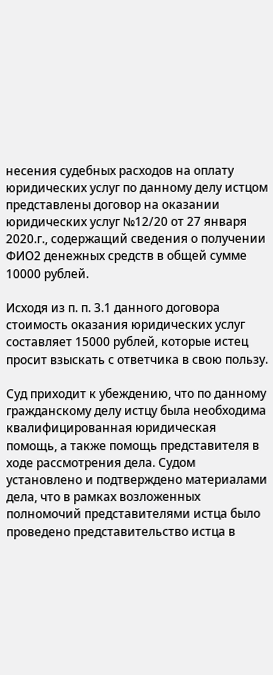несения судебных расходов на оплату юридических услуг по данному делу истцом представлены договор на оказании юридических услуг №12/20 от 27 января 2020.г., содержащий сведения о получении ФИО2 денежных средств в общей сумме 10000 рублей.

Исходя из п. п. 3.1 данного договора стоимость оказания юридических услуг составляет 15000 рублей, которые истец просит взыскать с ответчика в свою пользу.

Суд приходит к убеждению, что по данному гражданскому делу истцу была необходима квалифицированная юридическая помощь, а также помощь представителя в ходе рассмотрения дела. Судом установлено и подтверждено материалами дела, что в рамках возложенных полномочий представителями истца было проведено представительство истца в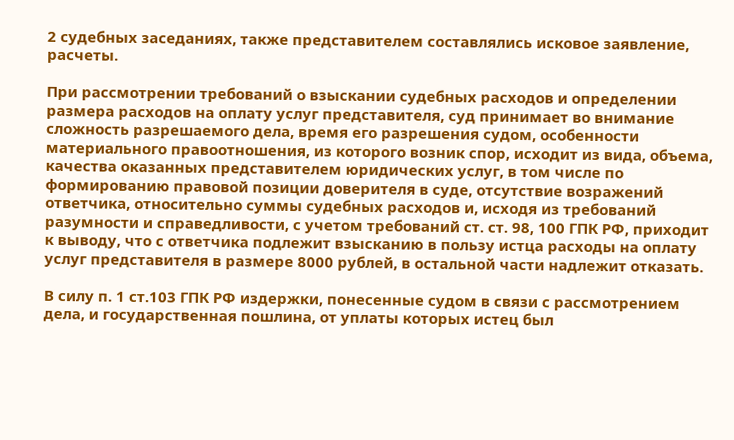2 судебных заседаниях, также представителем составлялись исковое заявление, расчеты.

При рассмотрении требований о взыскании судебных расходов и определении размера расходов на оплату услуг представителя, суд принимает во внимание сложность разрешаемого дела, время его разрешения судом, особенности материального правоотношения, из которого возник спор, исходит из вида, объема, качества оказанных представителем юридических услуг, в том числе по формированию правовой позиции доверителя в суде, отсутствие возражений ответчика, относительно суммы судебных расходов и, исходя из требований разумности и справедливости, с учетом требований ст. ст. 98, 100 ГПК РФ, приходит к выводу, что с ответчика подлежит взысканию в пользу истца расходы на оплату услуг представителя в размере 8000 рублей, в остальной части надлежит отказать.

В силу п. 1 ст.103 ГПК РФ издержки, понесенные судом в связи с рассмотрением дела, и государственная пошлина, от уплаты которых истец был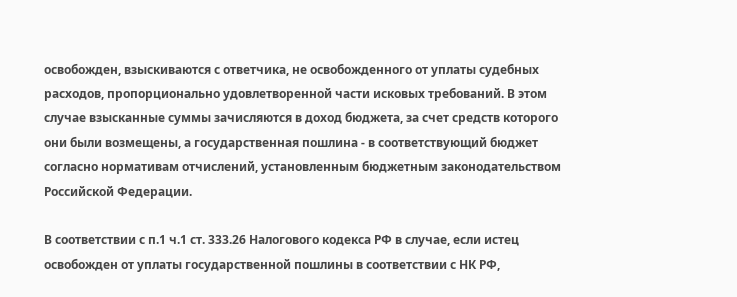освобожден, взыскиваются с ответчика, не освобожденного от уплаты судебных расходов, пропорционально удовлетворенной части исковых требований. В этом случае взысканные суммы зачисляются в доход бюджета, за счет средств которого они были возмещены, а государственная пошлина - в соответствующий бюджет согласно нормативам отчислений, установленным бюджетным законодательством Российской Федерации.

В соответствии с п.1 ч.1 ст. 333.26 Налогового кодекса РФ в случае, если истец освобожден от уплаты государственной пошлины в соответствии с НК РФ,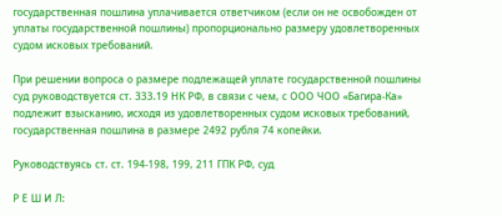государственная пошлина уплачивается ответчиком (если он не освобожден от уплаты государственной пошлины) пропорционально размеру удовлетворенных судом исковых требований.

При решении вопроса о размере подлежащей уплате государственной пошлины суд руководствуется ст. 333.19 НК РФ, в связи с чем, с ООО ЧОО «Багира-Ка» подлежит взысканию, исходя из удовлетворенных судом исковых требований, государственная пошлина в размере 2492 рубля 74 копейки.

Руководствуясь ст. ст. 194-198, 199, 211 ГПК РФ, суд

Р Е Ш И Л: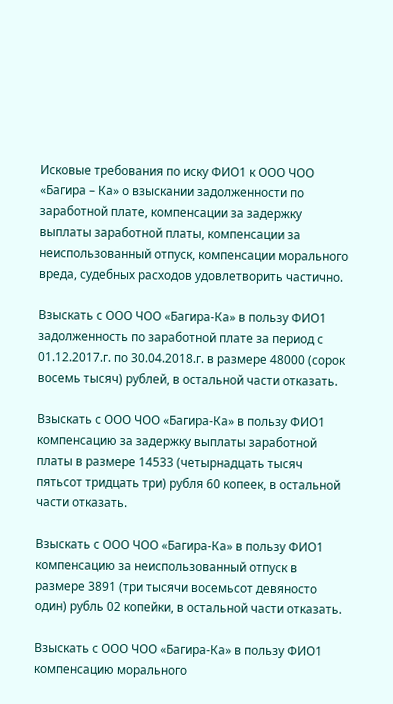Исковые требования по иску ФИО1 к ООО ЧОО «Багира – Ка» о взыскании задолженности по заработной плате, компенсации за задержку выплаты заработной платы, компенсации за неиспользованный отпуск, компенсации морального вреда, судебных расходов удовлетворить частично.

Взыскать с ООО ЧОО «Багира-Ка» в пользу ФИО1 задолженность по заработной плате за период с 01.12.2017.г. по 30.04.2018.г. в размере 48000 (сорок восемь тысяч) рублей, в остальной части отказать.

Взыскать с ООО ЧОО «Багира-Ка» в пользу ФИО1 компенсацию за задержку выплаты заработной платы в размере 14533 (четырнадцать тысяч пятьсот тридцать три) рубля 60 копеек, в остальной части отказать.

Взыскать с ООО ЧОО «Багира-Ка» в пользу ФИО1 компенсацию за неиспользованный отпуск в размере 3891 (три тысячи восемьсот девяносто один) рубль 02 копейки, в остальной части отказать.

Взыскать с ООО ЧОО «Багира-Ка» в пользу ФИО1 компенсацию морального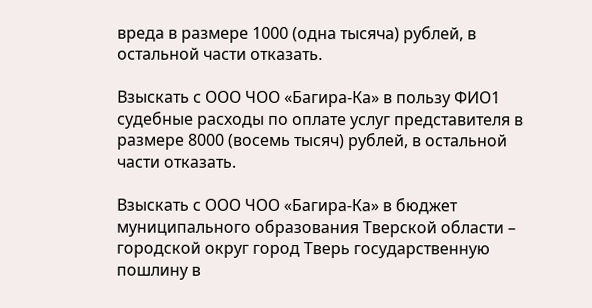вреда в размере 1000 (одна тысяча) рублей, в остальной части отказать.

Взыскать с ООО ЧОО «Багира-Ка» в пользу ФИО1 судебные расходы по оплате услуг представителя в размере 8000 (восемь тысяч) рублей, в остальной части отказать.

Взыскать с ООО ЧОО «Багира-Ка» в бюджет муниципального образования Тверской области – городской округ город Тверь государственную пошлину в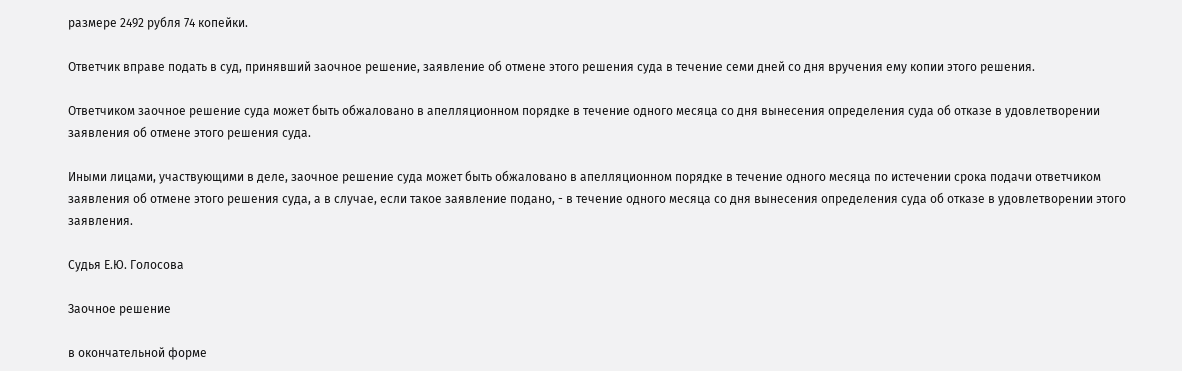размере 2492 рубля 74 копейки.

Ответчик вправе подать в суд, принявший заочное решение, заявление об отмене этого решения суда в течение семи дней со дня вручения ему копии этого решения.

Ответчиком заочное решение суда может быть обжаловано в апелляционном порядке в течение одного месяца со дня вынесения определения суда об отказе в удовлетворении заявления об отмене этого решения суда.

Иными лицами, участвующими в деле, заочное решение суда может быть обжаловано в апелляционном порядке в течение одного месяца по истечении срока подачи ответчиком заявления об отмене этого решения суда, а в случае, если такое заявление подано, - в течение одного месяца со дня вынесения определения суда об отказе в удовлетворении этого заявления.

Судья Е.Ю. Голосова

Заочное решение

в окончательной форме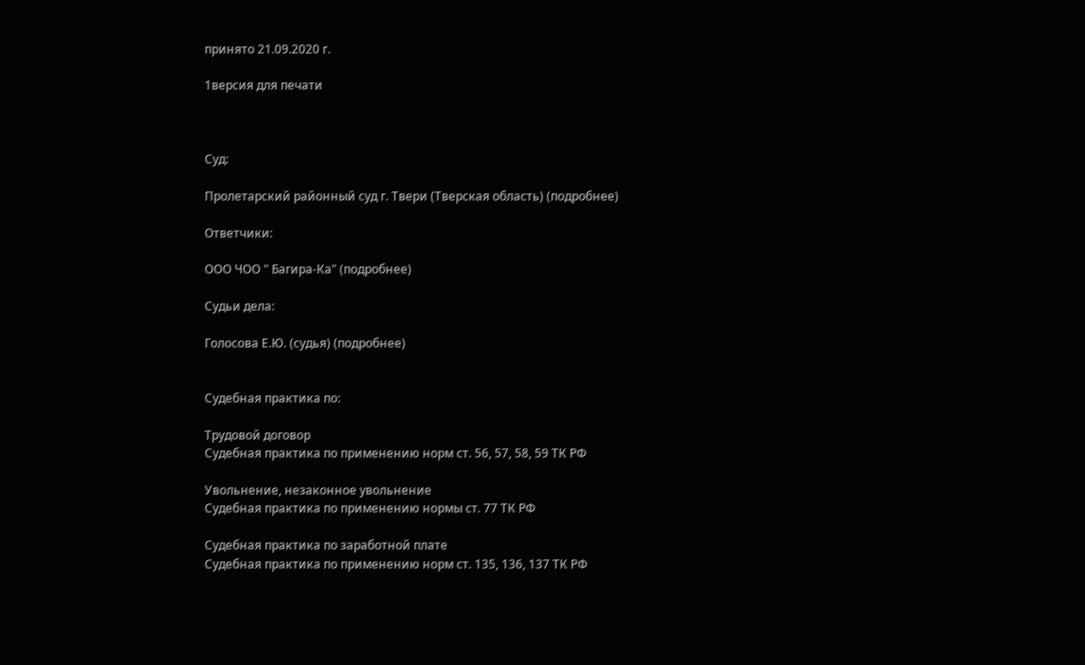принято 21.09.2020 г.

1версия для печати



Суд:

Пролетарский районный суд г. Твери (Тверская область) (подробнее)

Ответчики:

ООО ЧОО " Багира-Ка" (подробнее)

Судьи дела:

Голосова Е.Ю. (судья) (подробнее)


Судебная практика по:

Трудовой договор
Судебная практика по применению норм ст. 56, 57, 58, 59 ТК РФ

Увольнение, незаконное увольнение
Судебная практика по применению нормы ст. 77 ТК РФ

Судебная практика по заработной плате
Судебная практика по применению норм ст. 135, 136, 137 ТК РФ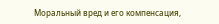Моральный вред и его компенсация,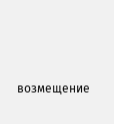возмещение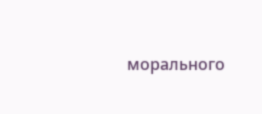морального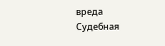вреда
Судебная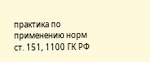практика по применению норм ст. 151, 1100 ГК РФ